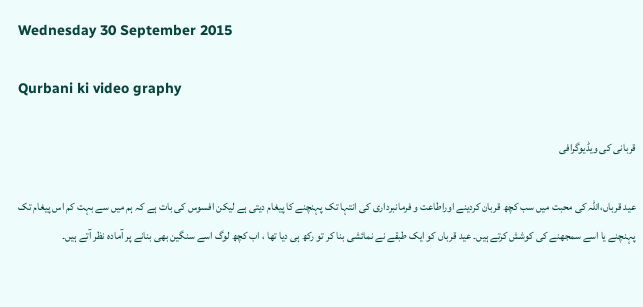Wednesday 30 September 2015

Qurbani ki video graphy

قربانی کی ویڈیوگرافی

عید قرباں،اللہ کی محبت میں سب کچھ قربان کردینے اوراطاعت و فرمانبرداری کی انتہا تک پہنچنے کا پیغام دیتی ہے لیکن افسوس کی بات ہے کہ ہم میں سے بہت کم اس پیغام تک پہنچنے یا اسے سمجھنے کی کوشش کرتے ہیں۔ عید قرباں کو ایک طبقے نے نمائشی بنا کر تو رکھ ہی دیا تھا ، اب کچھ لوگ اسے سنگین بھی بنانے پر آمادہ نظر آتے ہیں۔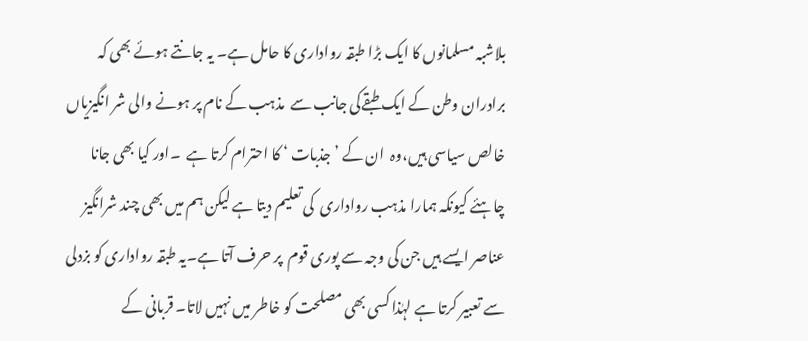بلاشبہ مسلمانوں کا ایک بڑا طبقہ رواداری کا حامل ہے۔ یہ جانتے ہوئے بھی کہ برادران وطن کے ایک طبقےکی جانب سے  مذہب کے نام پر ہونے والی شر انگیزیاں خالص سیاسی ہیں،وہ  ان کے ’جذبات ‘ کا احترام کرتا ہے  ۔اور کیا بھی جانا چاہئے کیونکہ ہمارا مذہب رواداری  کی تعلیم دیتا ہے لیکن ہم میں بھی چند شرانگیز عناصر ایسے ہیں جن کی وجہ سے پوری قوم  پر حرف آتا ہے۔یہ طبقہ رواداری کو بزدلی سے تعبیر کرتا ہے لہٰذا کسی بھی مصلحت کو خاطر میں نہیں لاتا۔ قربانی کے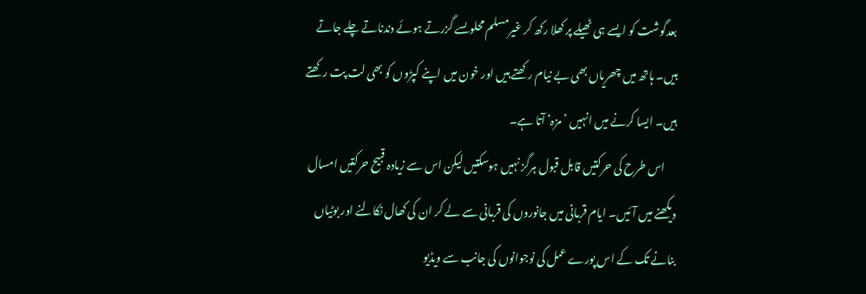بعدگوشت کو ایسے ہی ٹھیلے پر کھلا رکھ کر غیرمسلم محلوںسے گزرتے ہوئے دندناتے چلے جاتے ہیں۔ ہاتھ میں چھریاں بھی بے نیام رکھتے ہیں اور خون میں اپنے کپڑوں کو بھی لت پت رکھتے ہیں۔ ایسا کرنے میں انہیں ’مزہ‘ آتا ہے۔
     اس طرح کی حرکتیں قابل قبول ہرگز نہیں ہوسکتیں لیکن اس سے زیادہ قبیح حرکتیں امسال دیکھنے میں آئیں۔ ایام قربانی میں جانوروں کی قربانی سے لے کر ان کی کھال نکالنے اور بوٹیاں بنانے تک کے اس پورے عمل کی نوجوانوں کی جانب سے ویڈیو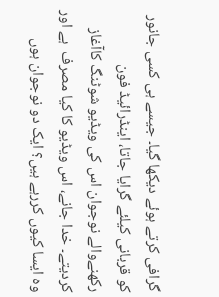گرافی کرتے ہوئے دیکھا گیا۔ جیسے ہی کسی جانور کو قربانی کیلئے گرایا جاتا، اینڈرائیڈ فون رکھنےوالے نوجوان اس کی ویڈیو شوٹنگ کاآغاز کردیتے۔ خدا جانے، اس ویڈیو کا کیا مصرف  ہے اور وہ ایسا کیوں کررہے ہیں؟ ایک دو نوجوان ہوں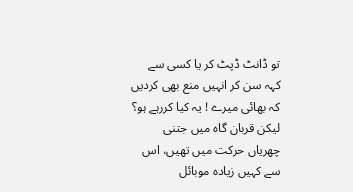تو ڈانٹ ڈپٹ کر یا کسی سے کہہ سن کر انہیں منع بھی کردیں کہ بھائی میرے ! یہ کیا کررہے ہو؟ لیکن قربان گاہ میں جتنی چھریاں حرکت میں تھیں، اس سے کہیں زیادہ موبائل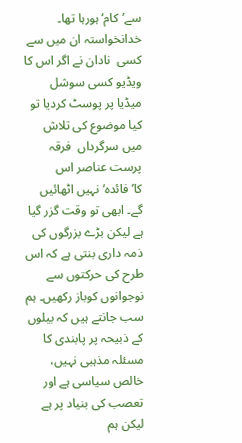سے’کام‘ ہورہا تھا۔   خدانخواستہ ان میں سے کسی  نادان نے اگر اس کا ویڈیو کسی سوشل میڈیا پر پوسٹ کردیا تو کیا موضوع کی تلاش میں سرگرداں  فرقہ پرست عناصر اس کا’فائدہ‘ نہیں اٹھائیں گے۔ ابھی تو وقت گزر گیا ہے لیکن بڑے بزرگوں کی ذمہ داری بنتی ہے کہ اس طرح کی حرکتوں سے نوجوانوں کوباز رکھیں۔ ہم سب جانتے ہیں کہ بیلوں  کے ذبیحہ پر پابندی کا مسئلہ مذہبی نہیں، خالص سیاسی ہے اور تعصب کی بنیاد پر ہے لیکن ہم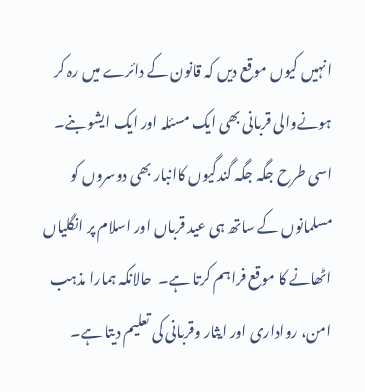انہیں کیوں موقع دیں کہ قانون کے دائرے میں رہ کر ہونےوالی قربانی بھی ایک مسئلہ اور ایک ایشو بنے۔   اسی طرح جگہ جگہ گندگیوں کاانبار بھی دوسروں کو مسلمانوں کے ساتھ ہی عید قرباں اور اسلام پر انگلیاں اٹھانے کا موقع فراہم کرتا ہے۔  حالانکہ ہمارا مذہب  امن، رواداری اور ایثار وقربانی کی تعلیم دیتا ہے۔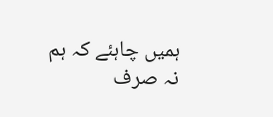ہمیں چاہئے کہ ہم نہ صرف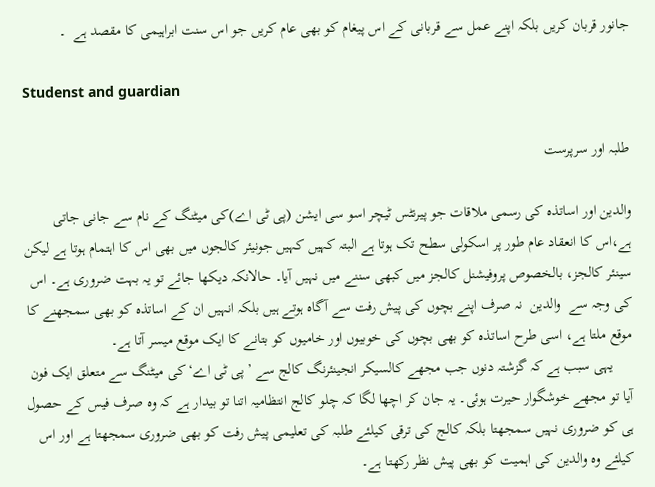جانور قربان کریں بلکہ اپنے عمل سے قربانی کے اس پیغام کو بھی عام کریں جو اس سنت ابراہیمی کا مقصد ہے  ۔

Studenst and guardian

طلبہ اور سرپرست

والدین اور اساتذہ کی رسمی ملاقات جو پیرنٹس ٹیچر اسو سی ایشن (پی ٹی اے)کی میٹنگ کے نام سے جانی جاتی ہے،اس کا انعقاد عام طور پر اسکولی سطح تک ہوتا ہے البتہ کہیں کہیں جونیئر کالجوں میں بھی اس کا اہتمام ہوتا ہے لیکن سینئر کالجز، بالخصوص پروفیشنل کالجز میں کبھی سننے میں نہیں آیا۔ حالانکہ دیکھا جائے تو یہ بہت ضروری ہے۔ اس کی وجہ سے  والدین  نہ صرف اپنے بچوں کی پیش رفت سے آگاہ ہوتے ہیں بلکہ انہیں ان کے اساتذہ کو بھی سمجھنے کا موقع ملتا ہے، اسی طرح اساتذہ کو بھی بچوں کی خوبیوں اور خامیوں کو بتانے کا ایک موقع میسر آتا ہے۔
     یہی سبب ہے کہ گزشتہ دنوں جب مجھے کالسیکر انجینئرنگ کالج سے ’پی ٹی اے‘کی میٹنگ سے متعلق ایک فون آیا تو مجھے خوشگوار حیرت ہوئی۔ یہ جان کر اچھا لگا کہ چلو کالج انتظامیہ اتنا تو بیدار ہے کہ وہ صرف فیس کے حصول ہی کو ضروری نہیں سمجھتا بلکہ کالج کی ترقی کیلئے طلبہ کی تعلیمی پیش رفت کو بھی ضروری سمجھتا ہے اور اس کیلئے وہ والدین کی اہمیت کو بھی پیش نظر رکھتا ہے۔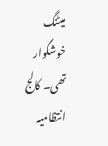میٹنگ خوشگوار تھی۔ کالج انتظامیہ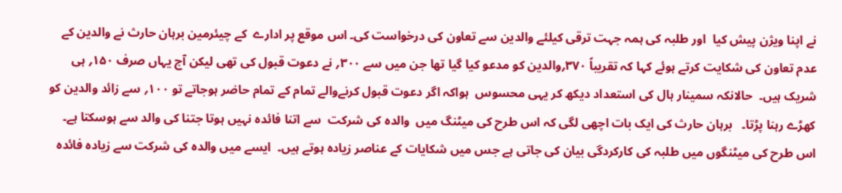نے اپنا ویژن پیش کیا  اور طلبہ کی ہمہ جہت ترقی کیلئے والدین سے تعاون کی درخواست کی۔ اس موقع پر ادارے  کے چیئرمین برہان حارث نے والدین کے عدم تعاون کی شکایت کرتے ہوئے کہا کہ تقریباً ۳۷۰؍والدین کو مدعو کیا گیا تھا جن میں سے ۳۰۰؍ نے دعوت قبول کی تھی لیکن آج یہاں صرف ۱۵۰؍ ہی شریک ہیں۔  حالانکہ سمینار ہال کی استعداد دیکھ کر یہی محسوس  ہواکہ اگر دعوت قبول کرنےوالے تمام کے تمام حاضر ہوجاتے تو ۱۰۰؍ سے زائد والدین کو کھڑے رہنا پڑتا۔   برہان حارث کی ایک بات اچھی لگی کہ اس طرح کی میٹنگ میں  والدہ کی شرکت  سے اتنا فائدہ نہیں ہوتا جتنا کی والد سے ہوسکتا ہے۔ اس طرح کی میٹنگوں میں طلبہ کی کارکردگی بیان کی جاتی ہے جس میں شکایات کے عناصر زیادہ ہوتے ہیں۔  ایسے میں والدہ کی شرکت سے زیادہ فائدہ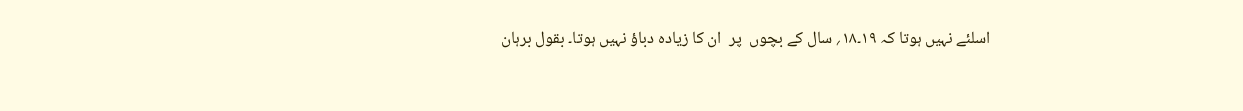اسلئے نہیں ہوتا کہ ۱۹۔۱۸؍ سال کے بچوں  پر  ان کا زیادہ دباؤ نہیں ہوتا۔ بقول برہان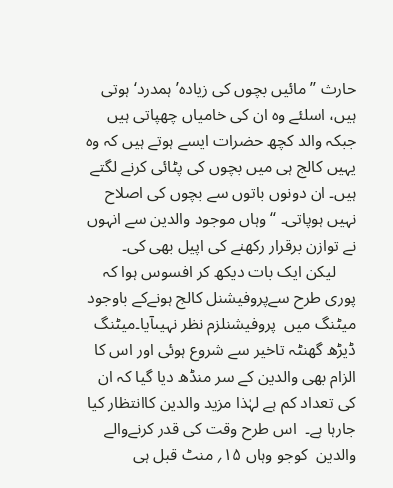حارث ’’مائیں بچوں کی زیادہ’ہمدرد‘ ہوتی ہیں، اسلئے وہ ان کی خامیاں چھپاتی ہیں جبکہ والد کچھ حضرات ایسے ہوتے ہیں کہ وہ یہیں کالج ہی میں بچوں کی پٹائی کرنے لگتے ہیں۔ ان دونوں باتوں سے بچوں کی اصلاح نہیں ہوپاتی۔ ‘‘ وہاں موجود والدین سے انہوں نے توازن برقرار رکھنے کی اپیل بھی کی۔
     لیکن ایک بات دیکھ کر افسوس ہوا کہ  پوری طرح سےپروفیشنل کالج ہونےکے باوجود میٹنگ میں  پروفیشنلزم نظر نہیںآیا۔میٹنگ ڈیڑھ گھنٹہ تاخیر سے شروع ہوئی اور اس کا الزام بھی والدین کے سر منڈھ دیا گیا کہ ان کی تعداد کم ہے لہٰذا مزید والدین کاانتظار کیا جارہا ہے۔  اس طرح وقت کی قدر کرنےوالے والدین  کوجو وہاں ۱۵؍ منٹ قبل ہی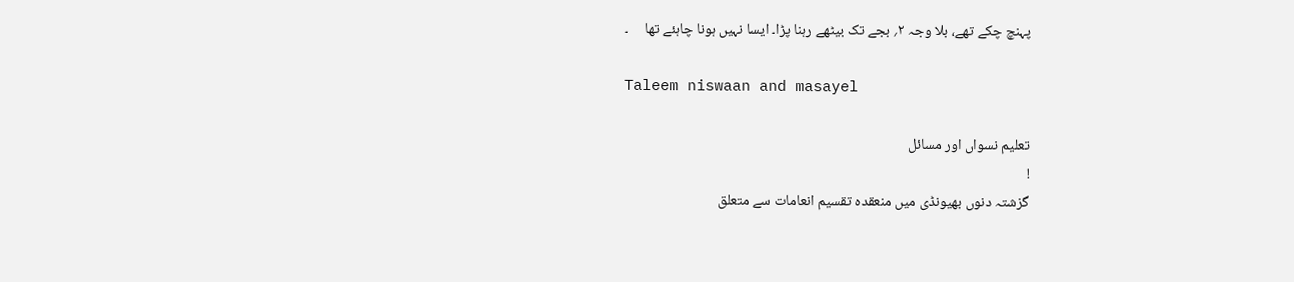پہنچ چکے تھے، بلا وجہ ۲؍ بجے تک بیٹھے رہنا پڑا۔ ایسا نہیں ہونا چاہئے تھا     ۔

Taleem niswaan and masayel

تعلیم نسواں اور مسائل
!
گزشتہ دنوں بھیونڈی میں منعقدہ تقسیم انعامات سے متعلق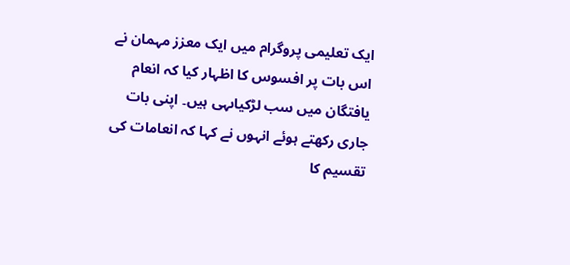ایک تعلیمی پروگرام میں ایک معزز مہمان نے اس بات پر افسوس کا اظہار کیا کہ انعام یافتگان میں سب لڑکیاںہی ہیں۔ اپنی بات جاری رکھتے ہوئے انہوں نے کہا کہ انعامات کی تقسیم کا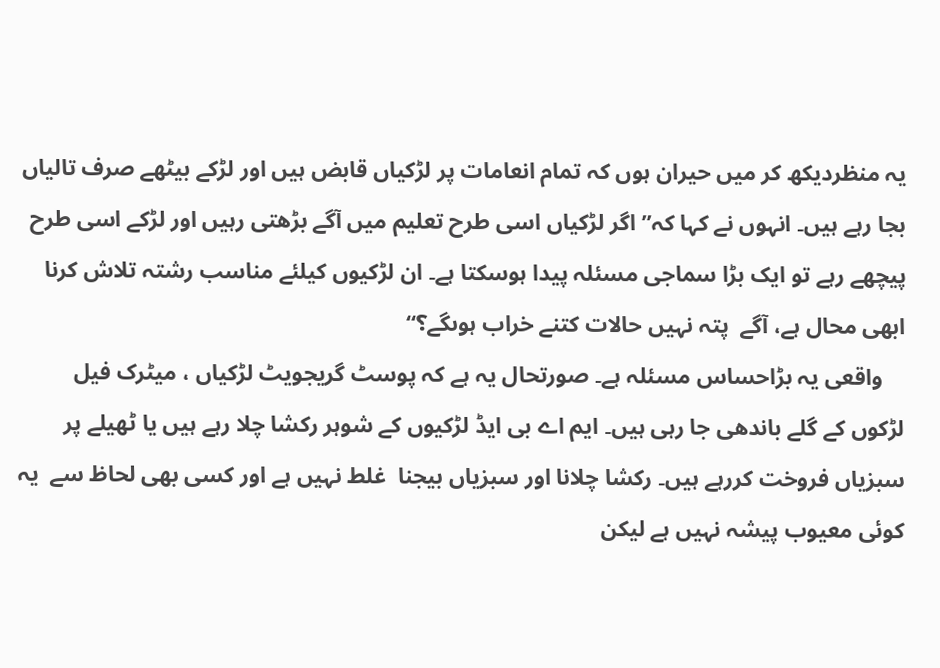یہ منظردیکھ کر میں حیران ہوں کہ تمام انعامات پر لڑکیاں قابض ہیں اور لڑکے بیٹھے صرف تالیاں بجا رہے ہیں۔ انہوں نے کہا کہ’’ اگر لڑکیاں اسی طرح تعلیم میں آگے بڑھتی رہیں اور لڑکے اسی طرح پیچھے رہے تو ایک بڑا سماجی مسئلہ پیدا ہوسکتا ہے۔ ان لڑکیوں کیلئے مناسب رشتہ تلاش کرنا ابھی محال ہے، آگے  پتہ نہیں حالات کتنے خراب ہوںگے؟‘‘
    واقعی یہ بڑاحساس مسئلہ ہے۔ صورتحال یہ ہے کہ پوسٹ گریجویٹ لڑکیاں ، میٹرک فیل لڑکوں کے گلے باندھی جا رہی ہیں۔ ایم اے بی ایڈ لڑکیوں کے شوہر رکشا چلا رہے ہیں یا ٹھیلے پر سبزیاں فروخت کررہے ہیں۔ رکشا چلانا اور سبزیاں بیجنا  غلط نہیں ہے اور کسی بھی لحاظ سے  یہ کوئی معیوب پیشہ نہیں ہے لیکن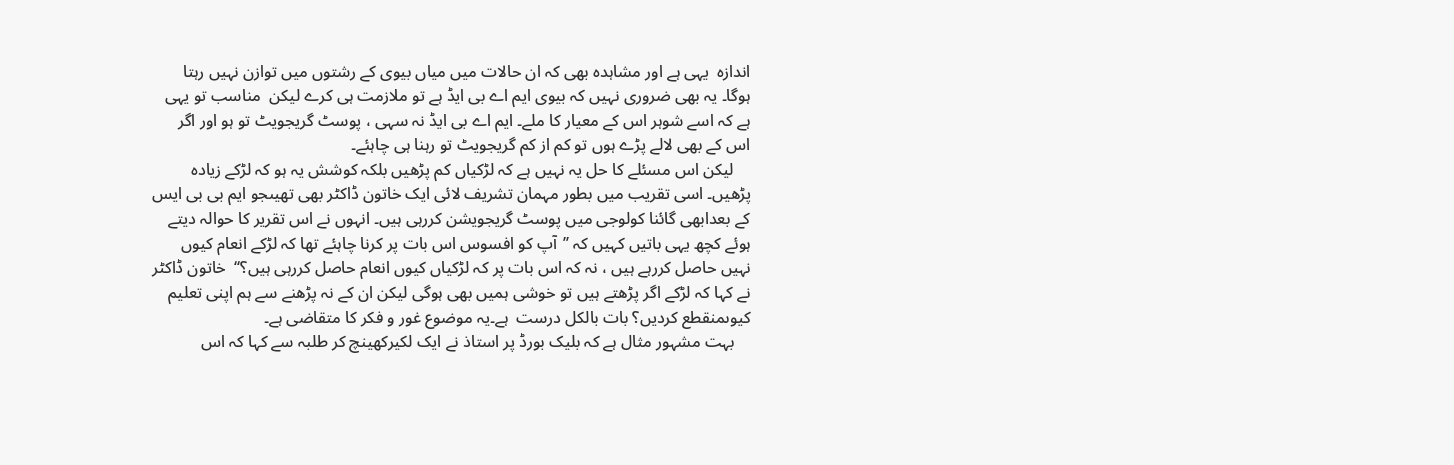اندازہ  یہی ہے اور مشاہدہ بھی کہ ان حالات میں میاں بیوی کے رشتوں میں توازن نہیں رہتا ہوگا۔ یہ بھی ضروری نہیں کہ بیوی ایم اے بی ایڈ ہے تو ملازمت ہی کرے لیکن  مناسب تو یہی ہے کہ اسے شوہر اس کے معیار کا ملے۔ ایم اے بی ایڈ نہ سہی ، پوسٹ گریجویٹ تو ہو اور اگر اس کے بھی لالے پڑے ہوں تو کم از کم گریجویٹ تو رہنا ہی چاہئے۔
    لیکن اس مسئلے کا حل یہ نہیں ہے کہ لڑکیاں کم پڑھیں بلکہ کوشش یہ ہو کہ لڑکے زیادہ پڑھیں۔ اسی تقریب میں بطور مہمان تشریف لائی ایک خاتون ڈاکٹر بھی تھیںجو ایم بی بی ایس کے بعدابھی گائنا کولوجی میں پوسٹ گریجویشن کررہی ہیں۔ انہوں نے اس تقریر کا حوالہ دیتے ہوئے کچھ یہی باتیں کہیں کہ ’’آپ کو افسوس اس بات پر کرنا چاہئے تھا کہ لڑکے انعام کیوں نہیں حاصل کررہے ہیں ، نہ کہ اس بات پر کہ لڑکیاں کیوں انعام حاصل کررہی ہیں؟‘‘  خاتون ڈاکٹر نے کہا کہ لڑکے اگر پڑھتے ہیں تو خوشی ہمیں بھی ہوگی لیکن ان کے نہ پڑھنے سے ہم اپنی تعلیم کیوںمنقطع کردیں؟ بات بالکل درست  ہے۔یہ موضوع غور و فکر کا متقاضی ہے۔
    بہت مشہور مثال ہے کہ بلیک بورڈ پر استاذ نے ایک لکیرکھینچ کر طلبہ سے کہا کہ اس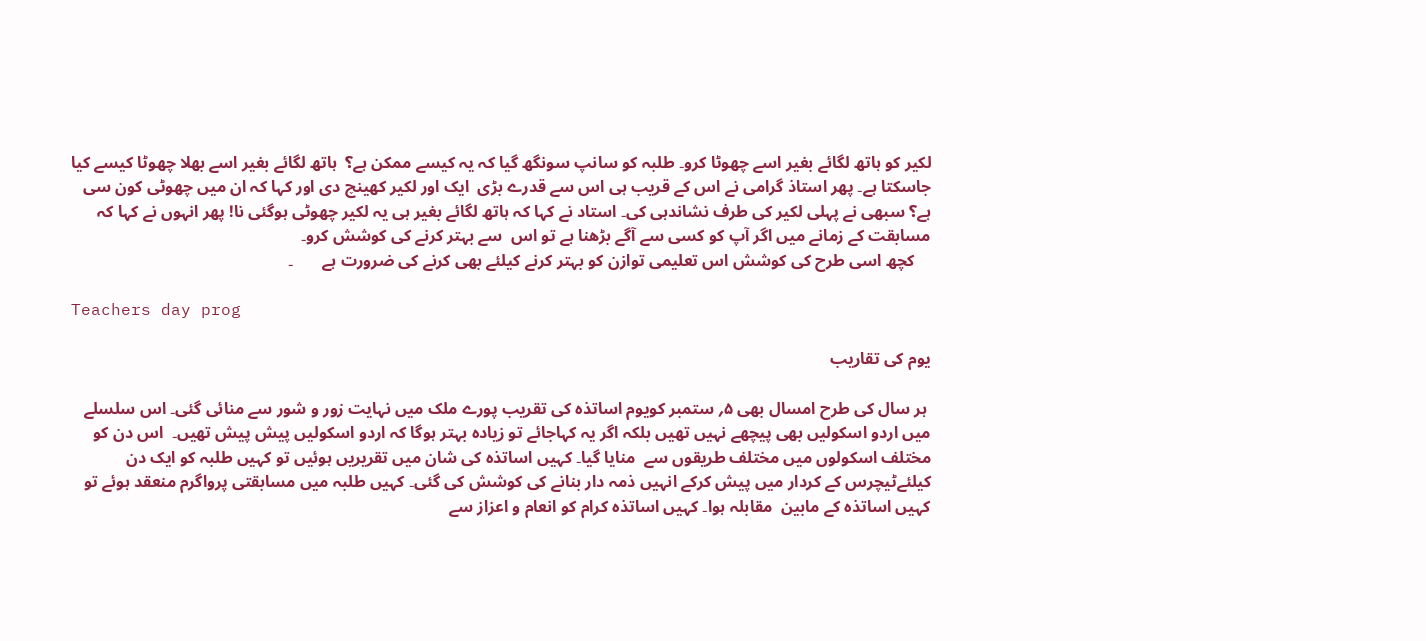لکیر کو ہاتھ لگائے بغیر اسے چھوٹا کرو۔ طلبہ کو سانپ سونگھ گیا کہ یہ کیسے ممکن ہے؟  ہاتھ لگائے بغیر اسے بھلا چھوٹا کیسے کیا جاسکتا ہے۔ پھر استاذ گرامی نے اس کے قریب ہی اس سے قدرے بڑی  ایک اور لکیر کھینچ دی اور کہا کہ ان میں چھوٹی کون سی ہے؟ سبھی نے پہلی لکیر کی طرف نشاندہی کی۔ استاد نے کہا کہ ہاتھ لگائے بغیر ہی یہ لکیر چھوٹی ہوگئی نا! پھر انہوں نے کہا کہ مسابقت کے زمانے میں اگر آپ کو کسی سے آگے بڑھنا ہے تو اس  سے بہتر کرنے کی کوشش کرو۔
    کچھ اسی طرح کی کوشش اس تعلیمی توازن کو بہتر کرنے کیلئے بھی کرنے کی ضرورت ہے       ۔

Teachers day prog

یوم کی تقاریب

 ہر سال کی طرح امسال بھی ۵؍ ستمبر کویوم اساتذہ کی تقریب پورے ملک میں نہایت زور و شور سے منائی گئی۔ اس سلسلے میں اردو اسکولیں بھی پیچھے نہیں تھیں بلکہ اگر یہ کہاجائے تو زیادہ بہتر ہوگا کہ اردو اسکولیں پیش پیش تھیں۔  اس دن کو مختلف اسکولوں میں مختلف طریقوں سے  منایا گیا۔ کہیں اساتذہ کی شان میں تقریریں ہوئیں تو کہیں طلبہ کو ایک دن کیلئےٹیچرس کے کردار میں پیش کرکے انہیں ذمہ دار بنانے کی کوشش کی گئی۔ کہیں طلبہ میں مسابقتی پرواگرم منعقد ہوئے تو کہیں اساتذہ کے مابین  مقابلہ ہوا۔ کہیں اساتذہ کرام کو انعام و اعزاز سے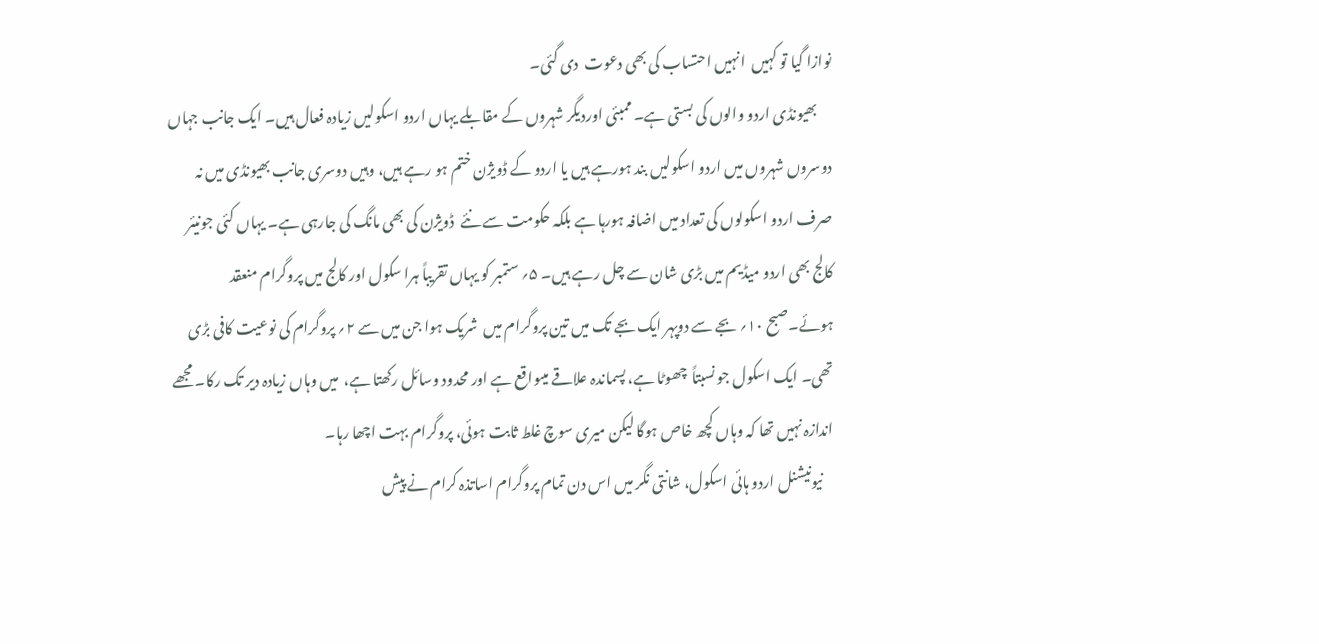نوازا گیا تو کہیں  انہیں احتساب کی بھی دعوت  دی گئی۔
     بھیونڈی اردو والوں کی بستی ہے۔ ممبئی اوردیگر شہروں کے مقابلے یہاں اردو اسکولیں زیادہ فعال ہیں۔ ایک جانب جہاں دوسروں شہروں میں اردو اسکولیں بند ہورہے ہیں یا اردو کے ڈویژن ختم ہو رہے ہیں، وہیں دوسری جانب بھیونڈی میں نہ صرف اردو اسکولوں کی تعداد میں اضافہ ہورہا ہے بلکہ حکومت سے نئے  ڈویژن کی بھی مانگ کی جارہی ہے۔ یہاں کئی جونیئر کالج بھی اردو میڈیم میں بڑی شان سے چل رہے ہیں۔ ۵؍ ستمبر کو یہاں تقریباً ہرا سکول اور کالج میں پروگرام منعقد ہوئے۔صبح ۱۰؍ بجے سے دوپہر ایک بجے تک میں تین پروگرام میں  شریک ہوا جن میں سے ۲؍ پروگرام کی نوعیت کافی بڑی تھی۔ ایک اسکول جو نسبتاً  چھوٹا ہے، پسماندہ علاقے میںواقع ہے اور محدود وسائل رکھتا ہے،  میں وہاں زیادہ دیر تک رکا۔ مجھے اندازہ نہیں تھا کہ وہاں کچھ خاص ہوگا لیکن میری سوچ غلط ثابت ہوئی، پروگرام بہت اچھا رہا۔
    نیونیشنل اردو ہائی اسکول، شانتی نگر میں اس دن تمام پروگرام اساتذہ کرام نے پیش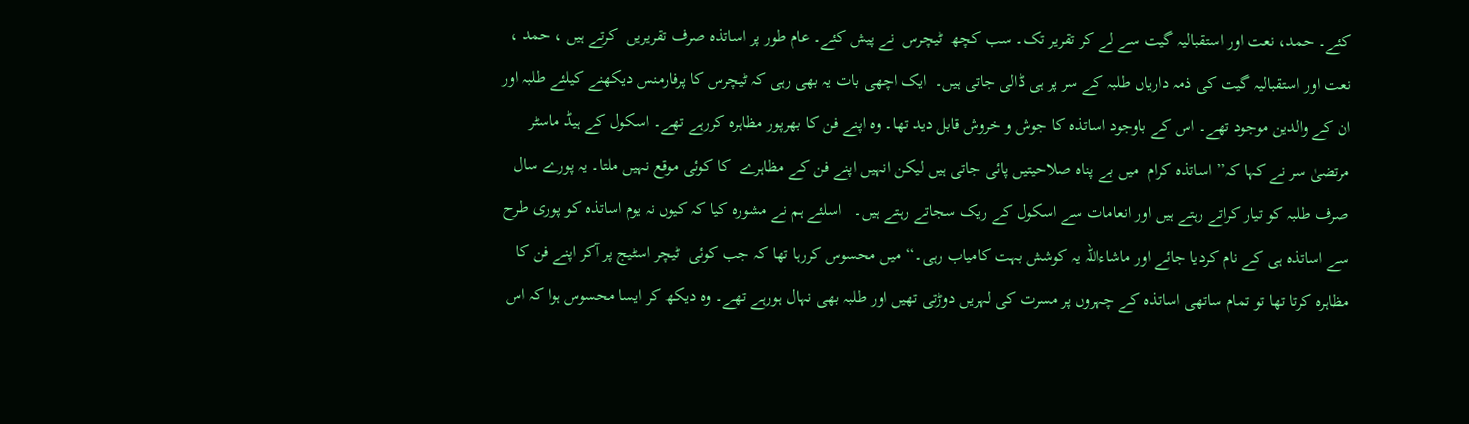کئے۔ حمد، نعت اور استقبالیہ گیت سے لے کر تقریر تک۔ سب کچھ  ٹیچرس  نے پیش کئے۔ عام طور پر اساتذہ صرف تقریریں  کرتے ہیں ، حمد ، نعت اور استقبالیہ گیت کی ذمہ داریاں طلبہ کے سر پر ہی ڈالی جاتی ہیں۔  ایک اچھی بات یہ بھی رہی کہ ٹیچرس کا پرفارمنس دیکھنے کیلئے طلبہ اور ان کے والدین موجود تھے۔ اس کے باوجود اساتذہ کا جوش و خروش قابل دید تھا۔ وہ اپنے فن کا بھرپور مظاہرہ کررہے تھے۔ اسکول کے ہیڈ ماسٹر مرتضیٰ سر نے کہا کہ’’ اساتذہ کرام  میں بے پناہ صلاحیتیں پائی جاتی ہیں لیکن انہیں اپنے فن کے مظاہرے  کا کوئی موقع نہیں ملتا۔ یہ پورے سال صرف طلبہ کو تیار کراتے رہتے ہیں اور انعامات سے اسکول کے ریک سجاتے رہتے ہیں۔   اسلئے ہم نے مشورہ کیا کہ کیوں نہ یوم اساتذہ کو پوری طرح سے اساتذہ ہی کے نام کردیا جائے اور ماشاءاللہ یہ کوشش بہت کامیاب رہی۔‘‘ میں محسوس کررہا تھا کہ جب کوئی  ٹیچر اسٹیج پر آکر اپنے فن کا مظاہرہ کرتا تھا تو تمام ساتھی اساتذہ کے چہروں پر مسرت کی لہریں دوڑتی تھیں اور طلبہ بھی نہال ہورہے تھے۔ وہ دیکھ کر ایسا محسوس ہوا کہ اس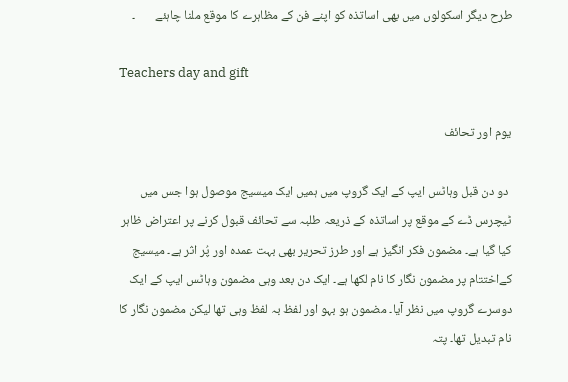طرح دیگر اسکولوں میں بھی اساتذہ کو اپنے فن کے مظاہرے کا موقع ملنا چاہئے       ۔

Teachers day and gift

یوم اور تحائف

 دو دن قبل وہاٹس ایپ کے ایک گروپ میں ہمیں ایک میسیج موصول ہوا جس میں ٹیچرس ڈے کے موقع پر اساتذہ کے ذریعہ طلبہ سے تحائف قبول کرنے پر اعتراض ظاہر کیا گیا ہے۔ مضمون فکر انگیز ہے اور طرز تحریر بھی بہت عمدہ اور پُر اثر ہے۔ میسیج کےاختتام پر مضمون نگار کا نام لکھا ہے۔ ایک دن بعد وہی مضمون وہاٹس ایپ کے ایک دوسرے گروپ میں نظر آیا۔ مضمون ہو بہو اور لفظ بہ لفظ وہی تھا لیکن مضمون نگار کا نام تبدیل تھا۔ پتہ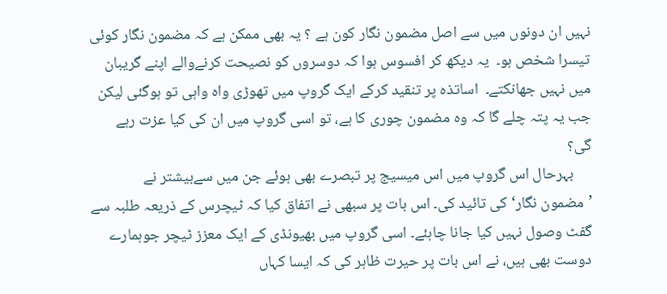نہیں ان دونوں میں سے اصل مضمون نگار کون ہے ؟ یہ بھی ممکن ہے کہ مضمون نگار کوئی تیسرا شخص ہو۔  یہ دیکھ کر افسوس ہوا کہ دوسروں کو نصیحت کرنےوالے اپنے گریبان میں نہیں جھانکتے۔  اساتذہ پر تنقید کرکے ایک گروپ میں تھوڑی واہ واہی تو ہوگئی لیکن جب یہ پتہ چلے گا کہ وہ مضمون چوری کا ہے، تو اسی گروپ میں ان کی کیا عزت رہے گی؟
     بہرحال اس گروپ میں اس میسیج پر تبصرے بھی ہوئے جن میں سےبیشتر نے ’مضمون نگار‘کی تائید کی۔ اس بات پر سبھی نے اتفاق کیا کہ ٹیچرس کے ذریعہ طلبہ سے گفٹ وصول نہیں کیا جانا چاہئے۔ اسی گروپ میں بھیونڈی کے ایک معزز ٹیچر جوہمارے دوست بھی ہیں، نے اس بات پر حیرت ظاہر کی کہ ایسا کہاں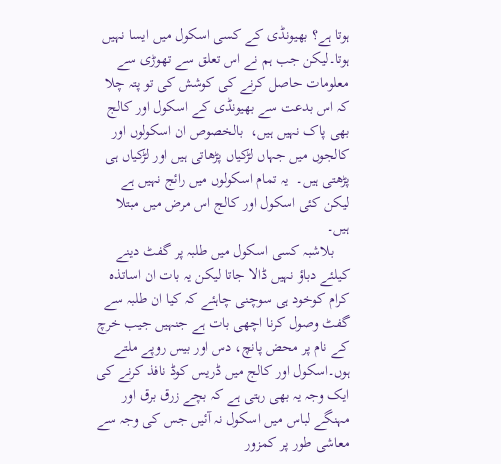ہوتا ہے؟ بھیونڈی کے کسی اسکول میں ایسا نہیں ہوتا۔لیکن جب ہم نے اس تعلق سے تھوڑی سے معلومات حاصل کرنے کی کوشش کی تو پتہ چلا کہ اس بدعت سے بھیونڈی کے اسکول اور کالج بھی پاک نہیں ہیں،  بالخصوص ان اسکولوں اور کالجوں میں جہاں لڑکیاں پڑھاتی ہیں اور لڑکیاں ہی پڑھتی ہیں۔  یہ تمام اسکولوں میں رائج نہیں ہے لیکن کئی اسکول اور کالج اس مرض میں مبتلا ہیں۔
    بلاشبہ کسی اسکول میں طلبہ پر گفٹ دینے کیلئے دباؤ نہیں ڈالا جاتا لیکن یہ بات ان اساتذہ کرام کوخود ہی سوچنی چاہئے کہ کیا ان طلبہ سے گفٹ وصول کرنا اچھی بات ہے جنہیں جیب خرچ کے نام پر محض پانچ، دس اور بیس روپے ملتے ہوں۔اسکول اور کالج میں ڈریس کوڈ نافذ کرنے کی ایک وجہ یہ بھی رہتی ہے کہ بچے زرق برق اور مہنگے لباس میں اسکول نہ آئیں جس کی وجہ سے معاشی طور پر کمزور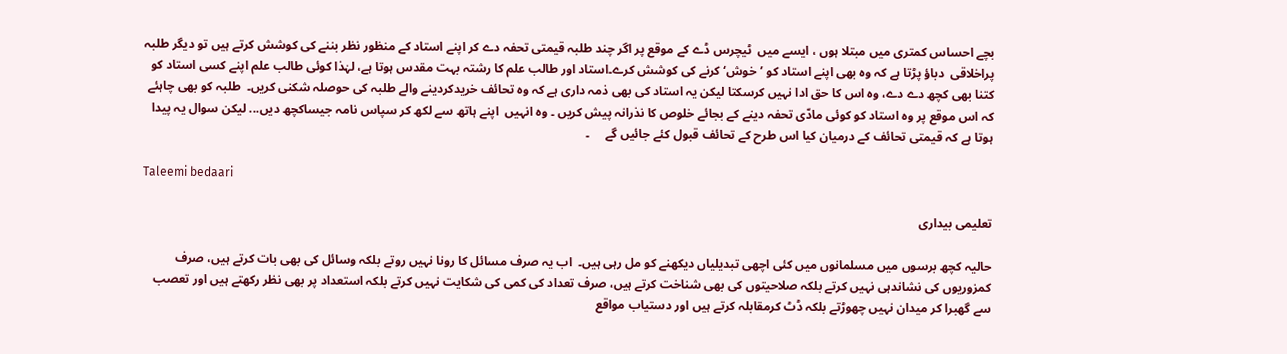بچے احساس کمتری میں مبتلا ہوں ، ایسے میں  ٹیچرس ڈے کے موقع پر اگر چند طلبہ قیمتی تحفہ دے کر اپنے استاد کے منظور نظر بننے کی کوشش کرتے ہیں تو دیگر طلبہ پراخلاقی  دباؤ پڑتا ہے کہ وہ بھی اپنے استاد کو ’خوش‘ کرنے کی کوشش کرے۔استاد اور طالب علم کا رشتہ بہت مقدس ہوتا ہے، لہٰذا کوئی طالب علم اپنے کسی استاد کو کتنا بھی کچھ دے دے، وہ اس کا حق ادا نہیں کرسکتا لیکن یہ استاد کی بھی ذمہ داری ہے کہ وہ تحائف خریدکردینے والے طلبہ کی حوصلہ شکنی کریں۔  طلبہ کو بھی چاہئے کہ اس موقع پر وہ استاد کو کوئی مادّی تحفہ دینے کے بجائے خلوص کا نذرانہ پیش کریں ۔ وہ انہیں  اپنے ہاتھ سے لکھ کر سپاس نامہ جیساکچھ دیں... لیکن سوال یہ پیدا ہوتا ہے کہ قیمتی تحائف کے درمیان کیا اس طرح کے تحائف قبول کئے جائیں گے     ۔

Taleemi bedaari

تعلیمی بیداری

حالیہ کچھ برسوں میں مسلمانوں میں کئی اچھی تبدیلیاں دیکھنے کو مل رہی ہیں۔  اب یہ صرف مسائل کا رونا نہیں روتے بلکہ وسائل کی بھی بات کرتے ہیں، صرف کمزوریوں کی نشاندہی نہیں کرتے بلکہ صلاحیتوں کی بھی شناخت کرتے ہیں، صرف تعداد کی کمی کی شکایت نہیں کرتے بلکہ استعداد پر بھی نظر رکھتے ہیں اور تعصب سے گھبرا کر میدان نہیں چھوڑتے بلکہ ڈٹ کرمقابلہ کرتے ہیں اور دستیاب مواقع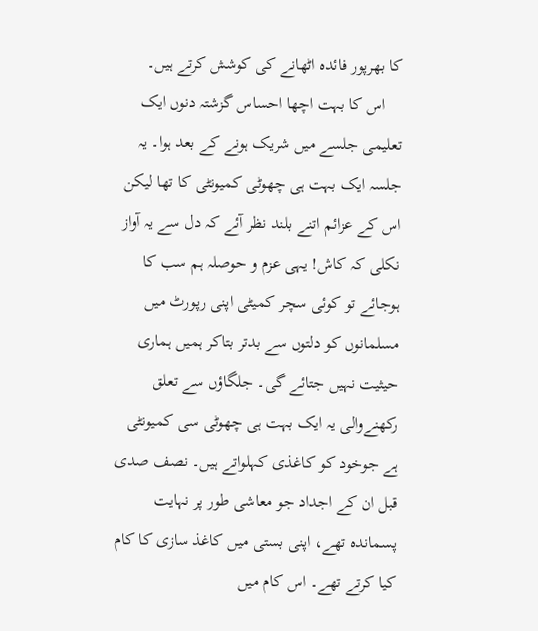کا بھرپور فائدہ اٹھانے کی کوشش کرتے ہیں۔
    اس کا بہت اچھا احساس گزشتہ دنوں ایک تعلیمی جلسے میں شریک ہونے کے بعد ہوا۔ یہ جلسہ ایک بہت ہی چھوٹی کمیونٹی کا تھا لیکن اس کے عزائم اتنے بلند نظر آئے کہ دل سے یہ آواز نکلی کہ کاش! یہی عزم و حوصلہ ہم سب کا ہوجائے تو کوئی سچر کمیٹی اپنی رپورٹ میں مسلمانوں کو دلتوں سے بدتر بتاکر ہمیں ہماری حیثیت نہیں جتائے گی۔ جلگاؤں سے تعلق رکھنےوالی یہ ایک بہت ہی چھوٹی سی کمیونٹی ہے جوخود کو کاغذی کہلواتے ہیں۔ نصف صدی قبل ان کے اجداد جو معاشی طور پر نہایت پسماندہ تھے، اپنی بستی میں کاغذ سازی کا کام کیا کرتے تھے۔ اس کام میں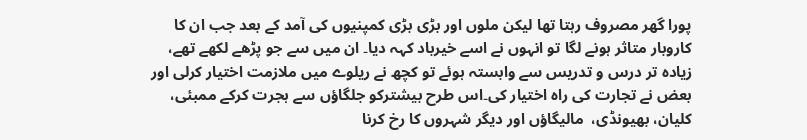پورا گھر مصروف رہتا تھا لیکن ملوں اور بڑی بڑی کمپنیوں کی آمد کے بعد جب ان کا کاروبار متاثر ہونے لگا تو انہوں نے اسے خیرباد کہہ دیا۔ ان میں سے جو پڑھے لکھے تھے، زیادہ تر درس و تدریس سے وابستہ ہوئے تو کچھ نے ریلوے میں ملازمت اختیار کرلی اور بعض نے تجارت کی راہ اختیار کی۔اس طرح بیشترکو جلگاؤں سے ہجرت کرکے ممبئی، کلیان، بھیونڈی،  مالیگاؤں اور دیگر شہروں کا رخ کرنا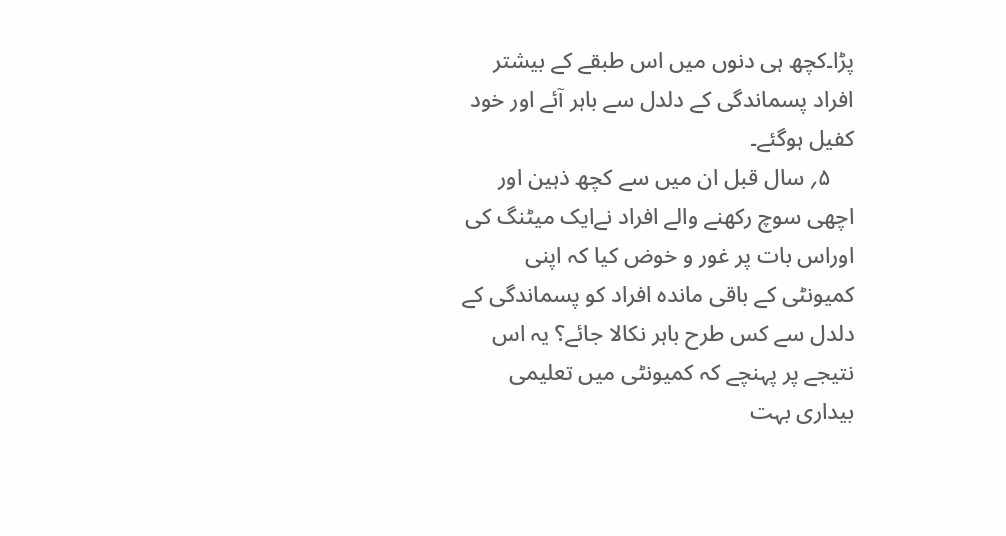پڑا۔کچھ ہی دنوں میں اس طبقے کے بیشتر افراد پسماندگی کے دلدل سے باہر آئے اور خود کفیل ہوگئے۔
    ۵؍ سال قبل ان میں سے کچھ ذہین اور اچھی سوچ رکھنے والے افراد نےایک میٹنگ کی اوراس بات پر غور و خوض کیا کہ اپنی کمیونٹی کے باقی ماندہ افراد کو پسماندگی کے دلدل سے کس طرح باہر نکالا جائے؟ یہ اس نتیجے پر پہنچے کہ کمیونٹی میں تعلیمی بیداری بہت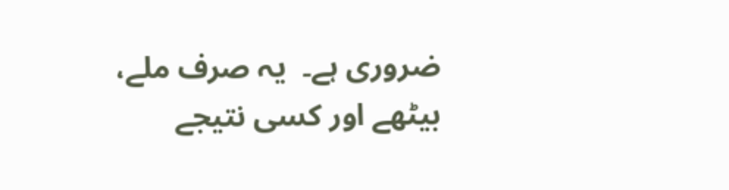ضروری ہے۔  یہ صرف ملے، بیٹھے اور کسی نتیجے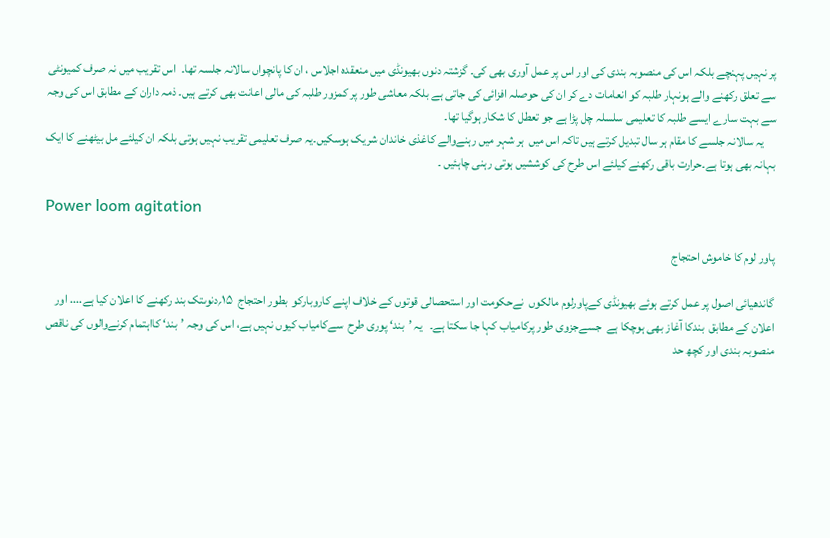پر نہیں پہنچے بلکہ اس کی منصوبہ بندی کی اور اس پر عمل آوری بھی کی۔ گزشتہ دنوں بھیونڈی میں منعقدہ اجلاس ، ان کا پانچواں سالانہ جلسہ تھا۔  اس تقریب میں نہ صرف کمیونٹی سے تعلق رکھنے والے ہونہار طلبہ کو انعامات دے کر ان کی حوصلہ افزائی کی جاتی ہے بلکہ معاشی طور پر کمزور طلبہ کی مالی اعانت بھی کرتے ہیں۔ ذمہ داران کے مطابق اس کی وجہ سے بہت سارے ایسے طلبہ کا تعلیمی سلسلہ چل پڑا ہے جو تعطل کا شکار ہوگیا تھا۔
     یہ سالانہ جلسے کا مقام ہر سال تبدیل کرتے ہیں تاکہ اس میں  ہر شہر میں رہنےوالے کاغذی خاندان شریک ہوسکیں۔یہ صرف تعلیمی تقریب نہیں ہوتی بلکہ ان کیلئے مل بیٹھنے کا ایک  بہانہ بھی ہوتا ہے۔حرارت باقی رکھنے کیلئے اس طرح کی کوششیں ہوتی رہنی چاہئیں ۔

Power loom agitation

پاور لوم کا خاموش احتجاج

گاندھیائی اصول پر عمل کرتے ہوئے بھیونڈی کےپاورلوم مالکوں  نےحکومت اور استحصالی قوتوں کے خلاف اپنے کاروبارکو  بطور احتجاج  ۱۵؍دنوںتک بند رکھنے کا اعلان کیا ہے.... اور اعلان کے مطابق  بندکا آغاز بھی ہوچکا ہے  جسےجزوی طور پرکامیاب کہا جا سکتا ہے۔   یہ ’بند‘ پوری طرح  سےکامیاب کیوں نہیں ہے، اس کی وجہ ’بند‘ کااہتمام کرنےوالوں کی ناقص منصوبہ بندی اور کچھ حد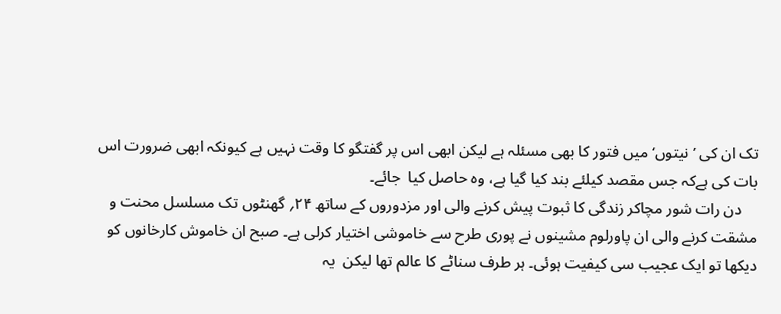تک ان کی ’نیتوں‘ میں فتور کا بھی مسئلہ ہے لیکن ابھی اس پر گفتگو کا وقت نہیں ہے کیونکہ ابھی ضرورت اس بات کی ہےکہ جس مقصد کیلئے بند کیا گیا ہے، وہ حاصل کیا  جائے۔
    دن رات شور مچاکر زندگی کا ثبوت پیش کرنے والی اور مزدوروں کے ساتھ ۲۴؍ گھنٹوں تک مسلسل محنت و مشقت کرنے والی ان پاورلوم مشینوں نے پوری طرح سے خاموشی اختیار کرلی ہے۔ صبح ان خاموش کارخانوں کو دیکھا تو ایک عجیب سی کیفیت ہوئی۔ ہر طرف سناٹے کا عالم تھا لیکن  یہ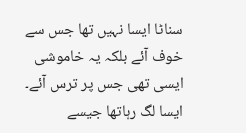سناٹا ایسا نہیں تھا جس سے خوف آئے بلکہ یہ خاموشی ایسی تھی جس پر ترس آئے۔  ایسا لگ رہاتھا جیسے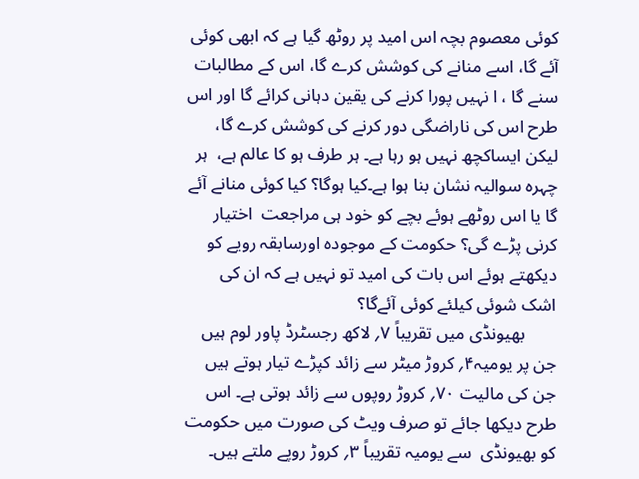کوئی معصوم بچہ اس امید پر روٹھ گیا ہے کہ ابھی کوئی آئے گا، اسے منانے کی کوشش کرے گا، اس کے مطالبات سنے گا ، ا نہیں پورا کرنے کی یقین دہانی کرائے گا اور اس طرح اس کی ناراضگی دور کرنے کی کوشش کرے گا، لیکن ایساکچھ نہیں ہو رہا ہے۔ ہر طرف ہو کا عالم ہے،  ہر چہرہ سوالیہ نشان بنا ہوا ہے۔کیا ہوگا؟ کیا کوئی منانے آئے گا یا اس روٹھے ہوئے بچے کو خود ہی مراجعت  اختیار کرنی پڑے گی؟ حکومت کے موجودہ اورسابقہ رویے کو دیکھتے ہوئے اس بات کی امید تو نہیں ہے کہ ان کی اشک شوئی کیلئے کوئی آئےگا؟
       بھیونڈی میں تقریباً ۷؍ لاکھ رجسٹرڈ پاور لوم ہیں جن پر یومیہ۴؍ کروڑ میٹر سے زائد کپڑے تیار ہوتے ہیں جن کی مالیت ۷۰؍ کروڑ روپوں سے زائد ہوتی ہے۔ اس طرح دیکھا جائے تو صرف ویٹ کی صورت میں حکومت کو بھیونڈی  سے یومیہ تقریباً ۳؍ کروڑ روپے ملتے ہیں۔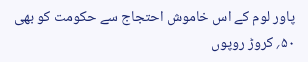پاور لوم کے اس خاموش احتجاج سے حکومت کو بھی ۵۰؍ کروڑ روپوں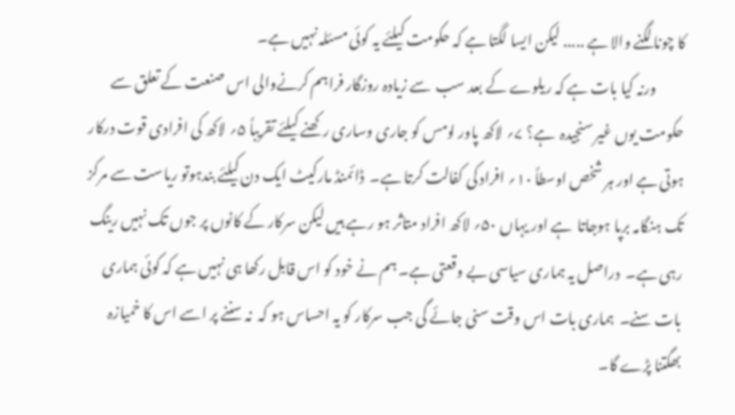کا چونا لگنے والا ہے ..... لیکن ایسا لگتا ہے کہ حکومت کیلئے یہ کوئی مسئلہ نہیں ہے۔
          ورنہ کیا بات ہے کہ ریلوے کے بعد سب  سے زیادہ روزگار فراہم کرنےوالی اس صنعت کے تعلق سے حکومت یوں غیر سنجیدہ  ہے؟ ۷؍ لاکھ پاور لومس کو جاری وساری رکھنے کیلئے تقریباً ۵؍ لاکھ کی افرادی قوت درکار ہوتی ہے اور ہر شخص اوسطاً ۱۰؍ افراد کی کفالت کرتا ہے۔  ڈائمنڈ مارکیٹ ایک دن کیلئے بندہوتو ریاست سے مرکز تک ہنگامہ برپا ہوجاتا  ہے اور یہاں ۵۰؍ لاکھ افراد متاثر ہو رہے ہیں لیکن سرکار کے کانوں پر جوں تک نہیں رینگ رہی ہے۔  دراصل یہ ہماری سیاسی بے وقعتی ہے۔ ہم نے خود کو اس قابل رکھا ہی نہیں ہے کہ کوئی ہماری بات سنے۔  ہماری بات اس وقت سنی جائے گی جب سرکار کو یہ احساس ہو کہ  نہ سننے پر اسے اس کا خمیازہ بھگتنا پڑے گا۔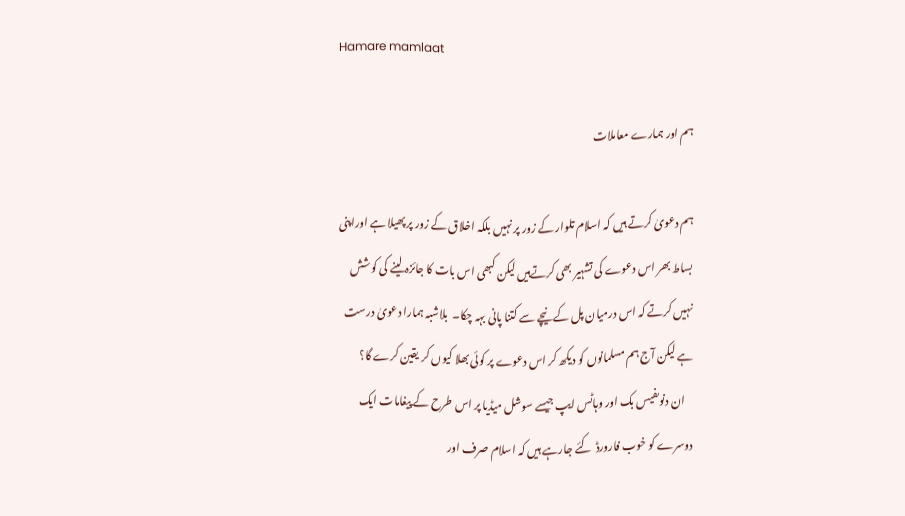Hamare mamlaat

ہم اور ہمارے معاملات

ہم دعویٰ کرتے ہیں کہ اسلام تلوار کے زور پر نہیں بلکہ اخلاق کے زور پر پھیلا ہے اوراپنی بساط بھر اس دعوے کی تشہیر بھی کرتےہیں لیکن کبھی اس بات کا جائزہ لینے کی کوشش نہیں کرتے کہ اس درمیان پل کے نیچے سے کتنا پانی بہہ چکا۔  بلاشبہ ہمارا دعویٰ درست ہے لیکن آج ہم مسلمانوں کو دیکھ کر اس دعوے پر کوئی بھلا کیوں کر یقین کرے گا؟
    ان دنوںفیس بک اور وہاٹس ایپ جیسے سوشل میڈیا پر اس طرح کے پیغامات ایک دوسرے کو خوب فارورڈ  کئے جارہے ہیں کہ اسلام صرف اور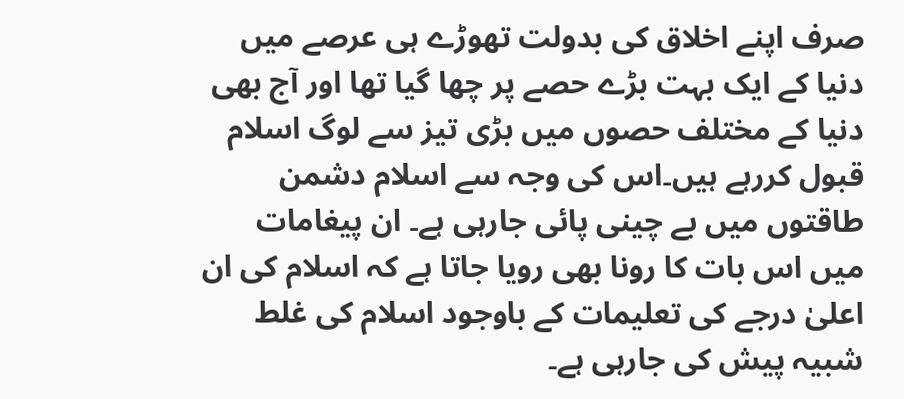صرف اپنے اخلاق کی بدولت تھوڑے ہی عرصے میں دنیا کے ایک بہت بڑے حصے پر چھا گیا تھا اور آج بھی دنیا کے مختلف حصوں میں بڑی تیز سے لوگ اسلام قبول کررہے ہیں۔اس کی وجہ سے اسلام دشمن طاقتوں میں بے چینی پائی جارہی ہے۔ ان پیغامات میں اس بات کا رونا بھی رویا جاتا ہے کہ اسلام کی ان اعلیٰ درجے کی تعلیمات کے باوجود اسلام کی غلط شبیہ پیش کی جارہی ہے۔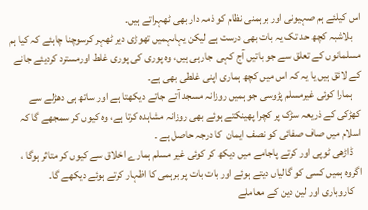اس کیلئے ہم صہیونی اور برہمنی نظام کو ذمہ دار بھی ٹھہراتے ہیں۔
    بلاشبہ کچھ حد تک یہ بات بھی درست ہے لیکن یہاںہمیں تھوڑی دیر ٹھہر کرسوچنا چاہئے کہ کیا ہم مسلمانوں کے تعلق سے جو باتیں آج کہی  جارہی ہیں، وہ پوری کی پوری غلط اورمسترد کردیئے جانے کے لائق ہیں یا یہ کہ اس میں کچھ ہماری اپنی غلطی بھی ہے۔
    ہمارا کوئی غیرمسلم پڑوسی جو ہمیں روزانہ مسجد آتے جاتے دیکھتا ہے اور ساتھ ہی دھڑلے سے کھڑکی کے ذریعہ سڑک پر کچرا پھینکتے ہوئے بھی روزانہ مشاہدہ کرتا ہے، وہ کیوں کر سمجھے گا کہ اسلام میں صاف صفائی کو نصف ایمان  کا درجہ حاصل ہے ۔
    ڈاڑھی ٹوپی اور کرتے پاجامے میں دیکھ کر کوئی غیر مسلم ہمارے اخلاق سے کیوں کر متاثر ہوگا ، اگروہ ہمیں کسی کو گالیاں دیتے ہوئے اور بات بات پر برہمی کا اظہار کرتے ہوئے دیکھے گا۔
    کاروباری اور لین دین کے معاملے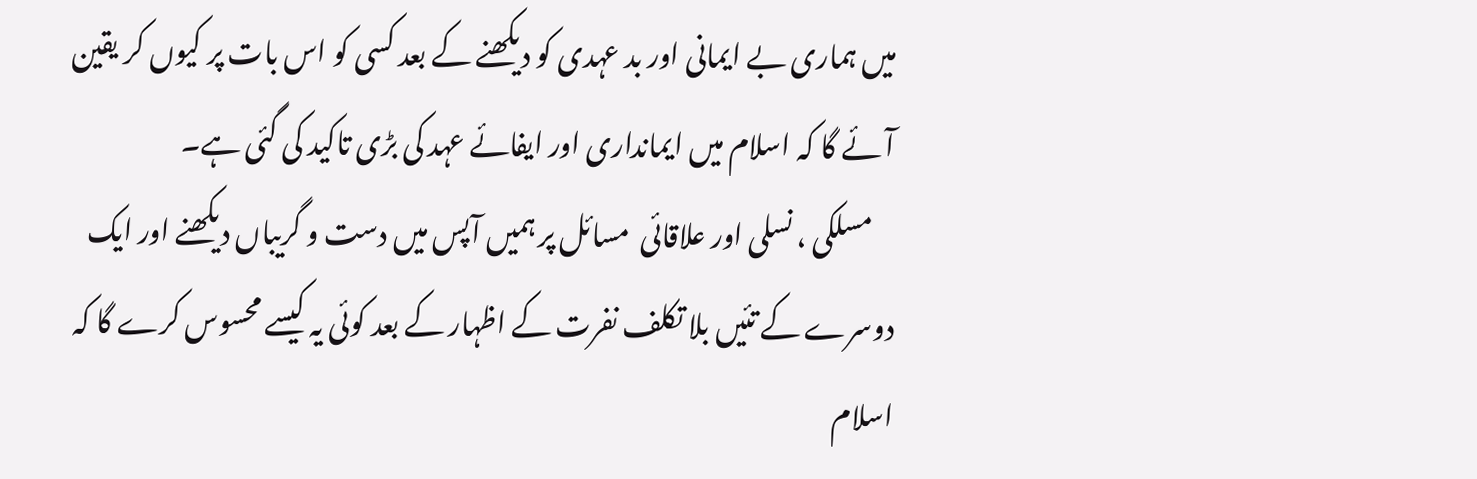میں ہماری بے ایمانی اور بد عہدی کو دیکھنے کے بعد کسی کو اس بات پر کیوں کر یقین آئے گا کہ اسلام میں ایمانداری اور ایفائے عہد کی بڑی تاکید کی گئی ہے۔
    مسلکی ، نسلی اور علاقائی  مسائل پر ہمیں آپس میں دست و گریباں دیکھنے اور ایک دوسرے کے تئیں بلا تکلف نفرت کے اظہار کے بعد کوئی یہ کیسے محسوس کرے گا کہ اسلام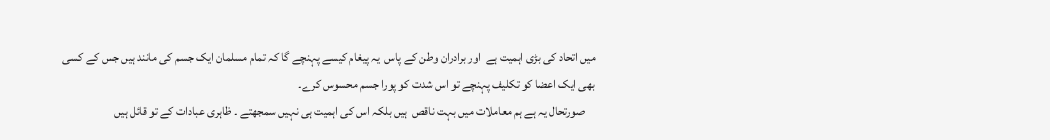میں اتحاد کی بڑی اہمیت ہے  اور برادران وطن کے پاس  یہ پیغام کیسے پہنچے گا کہ تمام مسلمان ایک جسم کی مانند ہیں جس کے کسی بھی ایک اعضا کو تکلیف پہنچے تو اس شدت کو پورا جسم محسوس کرے۔
    صورتحال یہ ہے ہم معاملات میں بہت ناقص  ہیں بلکہ اس کی اہمیت ہی نہیں سمجھتے ۔ ظاہری عبادات کے تو قائل ہیں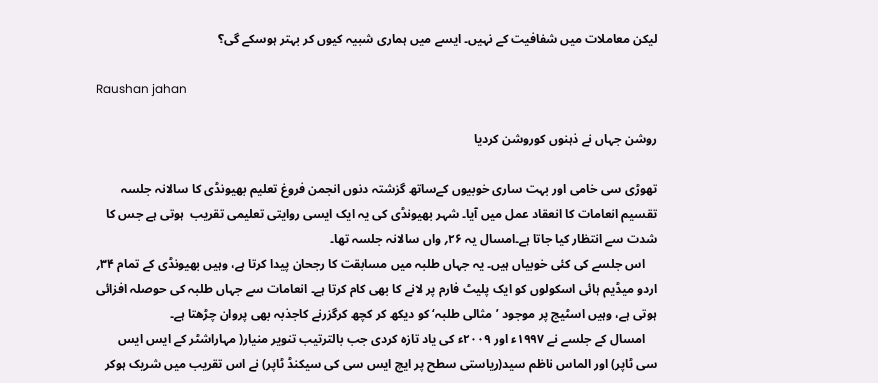لیکن معاملات میں شفافیت کے نہیں۔ ایسے میں ہماری شبیہ کیوں کر بہتر ہوسکے گی؟

Raushan jahan

روشن جہاں نے ذہنوں کوروشن کردیا

تھوڑی سی خامی اور بہت ساری خوبیوں کےساتھ گزشتہ دنوں انجمن فروغ تعلیم بھیونڈی کا سالانہ جلسہ  تقسیم انعامات کا انعقاد عمل میں آیا۔ شہر بھیونڈی کی یہ ایک ایسی روایتی تعلیمی تقریب  ہوتی ہے جس کا شدت سے انتظار کیا جاتا ہے۔امسال یہ ۲۶؍ واں سالانہ جلسہ تھا۔
    اس جلسے کی کئی خوبیاں ہیں۔ یہ جہاں طلبہ میں مسابقت کا رجحان پیدا کرتا ہے، وہیں بھیونڈی کے تمام ۳۴؍ اردو میڈیم ہائی اسکولوں کو ایک پلیٹ فارم پر لانے کا بھی کام کرتا ہے۔ انعامات سے جہاں طلبہ کی حوصلہ افزائی ہوتی ہے، وہیں اسٹیج پر موجود ’مثالی طلبہ‘ کو دیکھ کر کچھ کرگزرنے کاجذبہ بھی پروان چڑھتا ہے۔
    امسال کے جلسے نے ۱۹۹۷ء اور ۲۰۰۹ء کی یاد تازہ کردی جب بالترتیب تنویر منیار( مہاراشٹر کے ایس ایس سی ٹاپر) اور الماس ناظم سید(ریاستی سطح پر ایچ ایس سی کی سیکنڈ ٹاپر) نے اس تقریب میں شریک ہوکر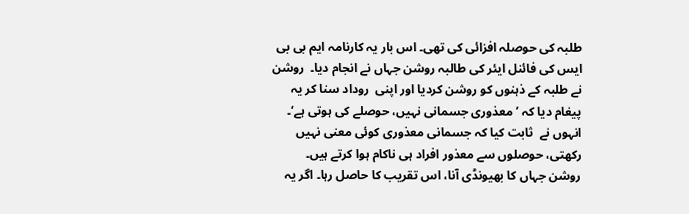طلبہ کی حوصلہ افزائی کی تھی۔ اس بار یہ کارنامہ ایم بی بی ایس کی فائنل ایئر کی طالبہ روشن جہاں نے انجام دیا۔  روشن   نے طلبہ کے ذہنوں کو روشن کردیا اور اپنی  روداد سنا کر یہ پیغام دیا کہ ’معذوری جسمانی نہیں، حوصلے کی ہوتی ہے‘۔ انہوں نے  ثابت کیا کہ جسمانی معذوری کوئی معنی نہیں رکھتی، حوصلوں سے معذور افراد ہی ناکام ہوا کرتے ہیں۔  روشن جہاں کا بھیونڈی آنا، اس تقریب کا حاصل رہا۔ اگر یہ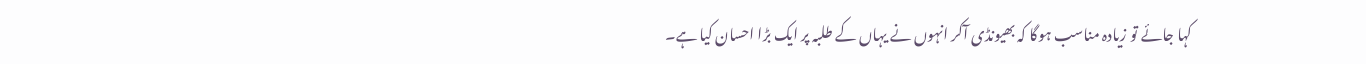کہا جائے تو زیادہ مناسب ہوگا کہ بھیونڈی آکر انہوں نے یہاں کے طلبہ پر ایک بڑا احسان کیا ہے۔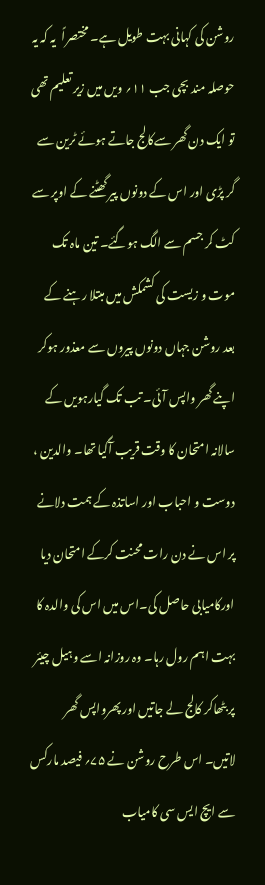روشن کی کہانی بہت طویل ہے۔ مختصراً  یہ کہ یہ حوصلہ مند بچی جب ۱۱؍ ویں میں زیر تعلیم تھی تو ایک دن گھر سےکالج جاتے ہوئے ٹرین سے گر پڑی اور اس کے دونوں پیر گھٹنے کے اوپر سے کٹ کر جسم سے الگ ہوگئے۔ تین ماہ تک موت و زیست کی کشمکش میں مبتلا رہنے کے بعد روشن جہاں دونوں پیروں سے معذور ہوکر اپنے گھر واپس آئی۔ تب تک گیارہویں کے سالانہ امتحان کا وقت قریب آگیا تھا۔ والدین ، دوست و احباب اور اساتذہ کے ہمت دلانے پر اس نے دن رات محنت کرکے امتحان دیا اورکامیابی حاصل کی۔اس میں اس کی والدہ کا  بہت اہم رول رہا۔ وہ روزانہ اسے وہیل چیئر پر بٹھاکر کالج لے جاتیں اور پھرواپس گھر لاتیں۔ اس طرح روشن نے ۷۵؍ فیصد مارکس سے ایچ ایس سی کامیاب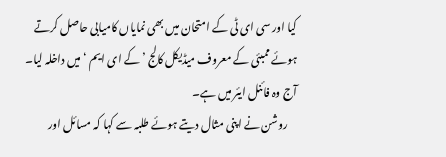کیا اور سی ای ٹی کے امتحان میں بھی نمایاں کامیابی حاصل کرتے ہوئے ممبئی کے معروف میڈیکل کالج ’کے ای ایم ‘ میں داخلہ لیا۔ آج وہ فائنل ایئر میں ہے۔
    روشن نے اپنی مثال دیتے ہوئے طلبہ سے کہا کہ مسائل اور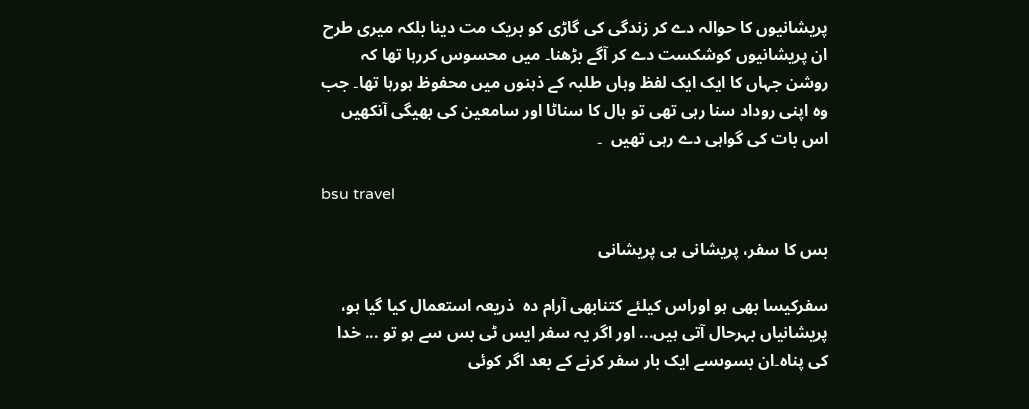پریشانیوں کا حوالہ دے کر زندگی کی گاڑی کو بریک مت دینا بلکہ میری طرح  ان پریشانیوں کوشکست دے کر آگے بڑھنا۔ میں محسوس کررہا تھا کہ روشن جہاں کا ایک ایک لفظ وہاں طلبہ کے ذہنوں میں محفوظ ہورہا تھا۔ جب وہ اپنی روداد سنا رہی تھی تو ہال کا سناٹا اور سامعین کی بھیگی آنکھیں اس بات کی گواہی دے رہی تھیں  ۔

bsu travel

بس کا سفر، پریشانی ہی پریشانی

سفرکیسا بھی ہو اوراس کیلئے کتنابھی آرام دہ  ذریعہ استعمال کیا گیا ہو،  پریشانیاں بہرحال آتی ہیں... اور اگر یہ سفر ایس ٹی بس سے ہو تو ... خدا کی پناہ۔ان بسوںسے ایک بار سفر کرنے کے بعد اگر کوئی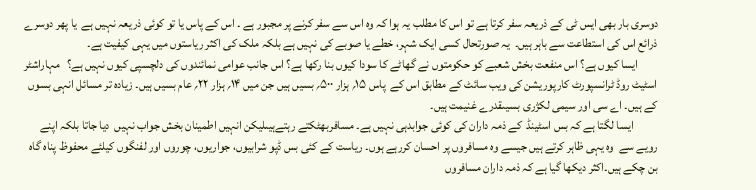دوسری بار بھی ایس ٹی کے ذریعہ سفر کرتا ہے تو اس کا مطلب یہ ہوا کہ وہ اس سے سفر کرنے پر مجبور ہے ۔ اس کے پاس یا تو کوئی ذریعہ نہیں ہے  یا پھر دوسرے ذرائع اس کی استطاعت سے باہر ہیں۔  یہ صورتحال کسی ایک شہر، خطے یا صوبے کی نہیں ہے بلکہ ملک کی اکثر ریاستوں میں یہی کیفیت ہے۔
        ایسا کیوں ہے؟ اس منفعت بخش شعبے کو حکومتوں نے گھاٹے کا سودا کیوں بنا رکھا ہے؟ اس جانب عوامی نمائندوں کی دلچسپی کیوں نہیں ہے؟   مہاراشٹر اسٹیٹ روڈ ٹرانسپورٹ کارپوریشن کی ویب سائٹ کے مطابق اس کے  پاس ۱۵؍ ہزار ۵۰۰؍ بسیں ہیں جن میں ۱۴؍ ہزار ۲۲؍ عام بسیں ہیں۔ زیادہ تر مسائل انہی بسوں   کے ہیں۔ اے سی اور سیمی لکژری بسیںقدرے غنیمت ہیں۔
          ایسا لگتا ہے کہ بس اسٹینڈ  کے ذمہ داران کی کوئی جوابدہی نہیں ہے۔ مسافربھٹکتے رہتےہیںلیکن انہیں اطمینان بخش جواب نہیں  دیا جاتا بلکہ اپنے رویے سے  وہ یہی ظاہر کرتے ہیں جیسے وہ مسافروں پر احسان کررہے ہوں۔ ریاست کے کئی بس ڈپو شرابیوں، جواریوں، چوروں اور لفنگوں کیلئے محفوظ پناہ گاہ بن چکے ہیں۔اکثر دیکھا گیا ہے کہ ذمہ داران مسافروں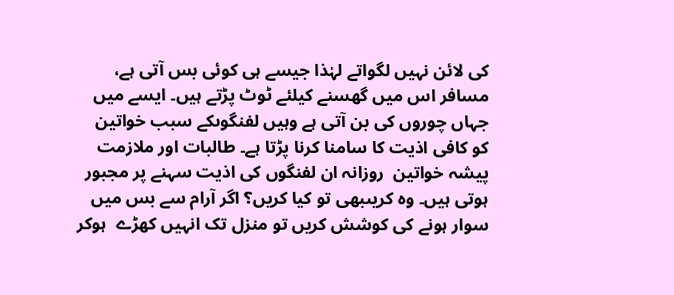کی لائن نہیں لگواتے لہٰذا جیسے ہی کوئی بس آتی ہے، مسافر اس میں گھسنے کیلئے ٹوٹ پڑتے ہیں۔ ایسے میں جہاں چوروں کی بن آتی ہے وہیں لفنگوںکے سبب خواتین کو کافی اذیت کا سامنا کرنا پڑتا ہے۔ طالبات اور ملازمت پیشہ خواتین  روزانہ ان لفنگوں کی اذیت سہنے پر مجبور ہوتی ہیں۔ وہ کریںبھی تو کیا کریں؟ اگر آرام سے بس میں سوار ہونے کی کوشش کریں تو منزل تک انہیں کھڑے  ہوکر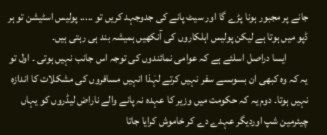جانے پر مجبور ہونا پڑے گا اور سیٹ پانے کی جدوجہد کریں تو ..... پولیس اسٹیشن تو ہر ڈپو میں ہوتا ہے لیکن پولیس اہلکاروں کی آنکھیں ہمیشہ بند ہی رہتی ہیں۔
          ایسا دراصل اسلئے ہے کہ عوامی نمائندوں کی توجہ اس جانب نہیں ہوتی ۔ اول تو یہ کہ وہ کبھی ان بسوںسے سفر نہیں کرتے لہٰذا انہیں مسافروں کی مشکلات کا اندازہ نہیں ہوتا۔ دوم یہ کہ حکومت میں وزیر کا عہدہ نہ پانے والے ناراض لیڈروں کو یہاں چیئرمین شپ اوردیگر عہدے دے کر خاموش کرایا جاتا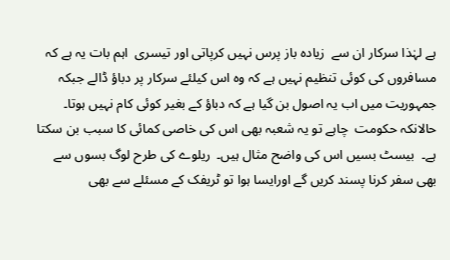ہے لہٰذا سرکار ان سے  زیادہ باز پرس نہیں کرپاتی اور تیسری  اہم بات یہ ہے کہ مسافروں کی کوئی تنظیم نہیں ہے کہ وہ اس کیلئے سرکار پر دباؤ ڈالے جبکہ جمہوریت میں اب یہ اصول بن گیا ہے کہ دباؤ کے بغیر کوئی کام نہیں ہوتا۔    حالانکہ حکومت  چاہے تو یہ شعبہ بھی اس کی خاصی کمائی کا سبب بن سکتا ہے۔  بیسٹ بسیں اس کی واضح مثال ہیں۔  ریلوے کی طرح لوگ بسوں سے بھی سفر کرنا پسند کریں گے اورایسا ہوا تو ٹریفک کے مسئلے سے بھی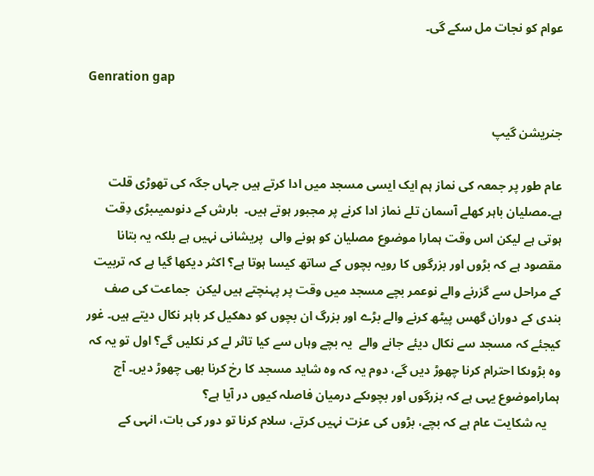عوام کو نجات مل سکے گی۔

Genration gap

جنریشن گیپ

عام طور پر جمعہ کی نماز ہم ایک ایسی مسجد میں ادا کرتے ہیں جہاں جگہ کی تھوڑی قلت ہے۔مصلیان باہر کھلے آسمان تلے نماز ادا کرنے پر مجبور ہوتے ہیں۔  بارش کے دنوںمیںبڑی دِقت ہوتی ہے لیکن اس وقت ہمارا موضوع مصلیان کو ہونے والی  پریشانی نہیں ہے بلکہ یہ بتانا مقصود ہے کہ بڑوں اور بزرگوں کا رویہ بچوں کے ساتھ کیسا ہوتا ہے؟ اکثر دیکھا گیا ہے کہ تربیت کے مراحل سے گزرنے والے نوعمر بچے مسجد میں وقت پر پہنچتے ہیں لیکن  جماعت کی صف بندی کے دوران گھس پیٹھ کرنے والے بڑے اور بزرگ ان بچوں کو دھکیل کر باہر نکال دیتے ہیں۔ غور کیجئے کہ مسجد سے نکال دیئے جانے والے  یہ بچے وہاں سے کیا تاثر لے کر نکلیں گے؟ اول تو یہ کہ وہ بڑوںکا احترام کرنا چھوڑ دیں گے، دوم یہ کہ وہ شاید مسجد کا رخ کرنا بھی چھوڑ دیں۔ آج ہماراموضوع یہی ہے کہ بزرگوں اور بچوںکے درمیان فاصلہ کیوں در آیا ہے؟
    یہ شکایت عام ہے کہ بچے، بڑوں کی عزت نہیں کرتے، سلام کرنا تو دور کی بات، انہی کے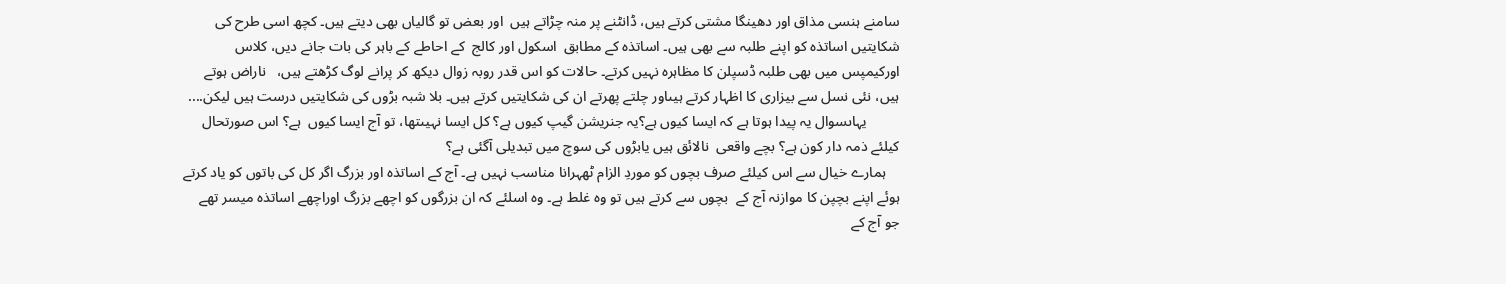سامنے ہنسی مذاق اور دھینگا مشتی کرتے ہیں، ڈانٹنے پر منہ چڑاتے ہیں  اور بعض تو گالیاں بھی دیتے ہیں۔ کچھ اسی طرح کی شکایتیں اساتذہ کو اپنے طلبہ سے بھی ہیں۔ اساتذہ کے مطابق  اسکول اور کالج  کے احاطے کے باہر کی بات جانے دیں، کلاس اورکیمپس میں بھی طلبہ ڈسپلن کا مظاہرہ نہیں کرتے۔ حالات کو اس قدر روبہ زوال دیکھ کر پرانے لوگ کڑھتے ہیں،   ناراض ہوتے ہیں، نئی نسل سے بیزاری کا اظہار کرتے ہیںاور چلتے پھرتے ان کی شکایتیں کرتے ہیں۔ بلا شبہ بڑوں کی شکایتیں درست ہیں لیکن....
         یہاںسوال یہ پیدا ہوتا ہے کہ ایسا کیوں ہے؟یہ جنریشن گیپ کیوں ہے؟ کل ایسا نہیںتھا، تو آج ایسا کیوں  ہے؟ اس صورتحال کیلئے ذمہ دار کون ہے؟ بچے واقعی  نالائق ہیں یابڑوں کی سوچ میں تبدیلی آگئی ہے؟
    ہمارے خیال سے اس کیلئے صرف بچوں کو موردِ الزام ٹھہرانا مناسب نہیں ہے۔ آج کے اساتذہ اور بزرگ اگر کل کی باتوں کو یاد کرتے ہوئے اپنے بچپن کا موازنہ آج کے  بچوں سے کرتے ہیں تو وہ غلط ہے۔ وہ اسلئے کہ ان بزرگوں کو اچھے بزرگ اوراچھے اساتذہ میسر تھے  جو آج کے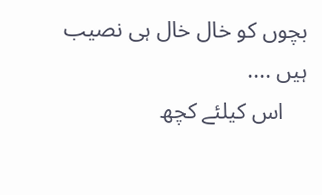بچوں کو خال خال ہی نصیب ہیں ....
    اس کیلئے کچھ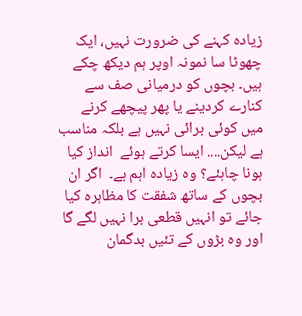زیادہ کہنے کی ضرورت نہیں، ایک چھوٹا سا نمونہ اوپر ہم دیکھ چکے ہیں۔ بچوں کو درمیانی صف سے کنارے کردینے یا پھر پیچھے کرنے میں کوئی برائی نہیں ہے بلکہ مناسب ہے لیکن.... ایسا کرتے ہوئے  انداز کیا ہونا چاہئے؟ وہ زیادہ اہم ہے۔  اگر ان بچوں کے ساتھ شفقت کا مظاہرہ کیا جائے تو انہیں قطعی برا نہیں لگے گا اور وہ بڑوں کے تئیں بدگمان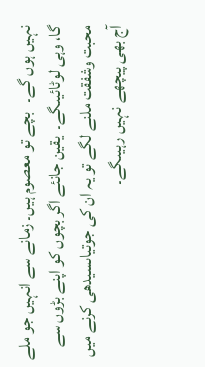نہیں ہوں گے۔   بچے تو معصوم ہیں۔ زمانے سے انہیں جو ملے گا، وہی لوٹائیںگے۔  یقین جانئے اگر بچوں کو اپنے بڑوں سے محبت وشفقت ملنے لگے تو یہ ان کی جوتیاںسیدھی کرنے میں آج بھی پیچھے نہیں رہیںگے۔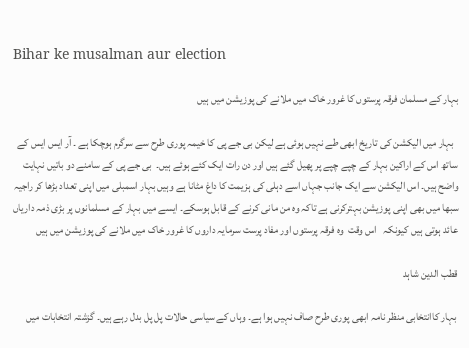Bihar ke musalman aur election

بہار کے مسلمان فرقہ پرستوں کا غرور خاک میں ملانے کی پوزیشن میں ہیں

  بہار میں الیکشن کی تاریخ ابھی طے نہیں ہوئی ہے لیکن بی جے پی کا خیمہ پوری طرح سے سرگرم ہوچکا ہے ۔ آر ایس ایس کے ساتھ اس کے اراکین بہار کے چپے چپے پر پھیل گئے ہیں اور دن رات ایک کئے ہوئے ہیں۔  بی جے پی کے سامنے دو باتیں نہایت واضح ہیں۔ اس الیکشن سے ایک جانب جہاں اسے دہلی کی ہزیمت کا داغ مٹانا ہے وہیں بہار اسمبلی میں اپنی تعداد بڑھا کر راجیہ سبھا میں بھی اپنی پوزیشن بہترکرنی ہے تاکہ وہ من مانی کرنے کے قابل ہوسکے۔ ایسے میں بہار کے مسلمانوں پر بڑی ذمہ داریاں عائد ہوتی ہیں کیونکہ   اس وقت  وہ فرقہ پرستوں اور مفاد پرست سرمایہ داروں کا غرور خاک میں ملانے کی پوزیشن میں ہیں

قطب الدین شاہد

 بہار کاانتخابی منظر نامہ ابھی پوری طرح صاف نہیں ہوا ہے۔ وہاں کے سیاسی حالات پل پل بدل رہے ہیں۔ گزشتہ انتخابات میں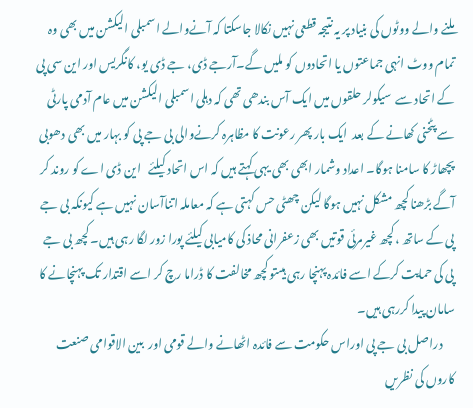ملنے والے ووٹوں کی بنیاد پر یہ نتیجہ قطعی نہیں نکالا جاسکتا کہ آنےوالے اسمبلی الیکشن میں بھی وہ تمام ووٹ انہی جماعتوں یا اتحادوں کو ملیں گے۔آرجے ڈی، جے ڈی یو، کانگریس اور این سی پی کے اتحاد سے  سیکولر حلقوں میں ایک آس بندھی تھی کہ دہلی اسمبلی الیکشن میں عام آدمی پارٹی سے پٹخنی کھانے کے بعد  ایک بار پھر رعونت کا مظاہرہ کرنےوالی بی جے پی کو بہار میں بھی دھوبی پچھاڑ کا سامنا ہوگا۔ اعداد وشمار ابھی بھی یہی کہتے ہیں کہ اس اتحاد کیلئے   این ڈی اے کو روند کر آگے بڑھنا کچھ مشکل نہیں ہوگا لیکن چھٹی حس کہتی ہے کہ معاملہ اتناآسان نہیں ہے کیونکہ بی جے پی کے ساتھ ،کچھ غیرمرئی قوتیں بھی زعفرانی محاذ کی کامیابی کیلئے پورا زور لگا رہی ہیں۔ کچھ بی جے پی کی حمایت کرکے اسے فائدہ پہنچا رہی ہیںتو کچھ مخالفت کا ڈراما رچ کر اسے اقتدار تک پہنچانے کا سامان پیدا کررہی ہیں۔
     دراصل بی جے پی اوراس حکومت سے فائدہ اٹھانے والے قومی اور  بین الاقوامی صنعت کاروں کی نظریں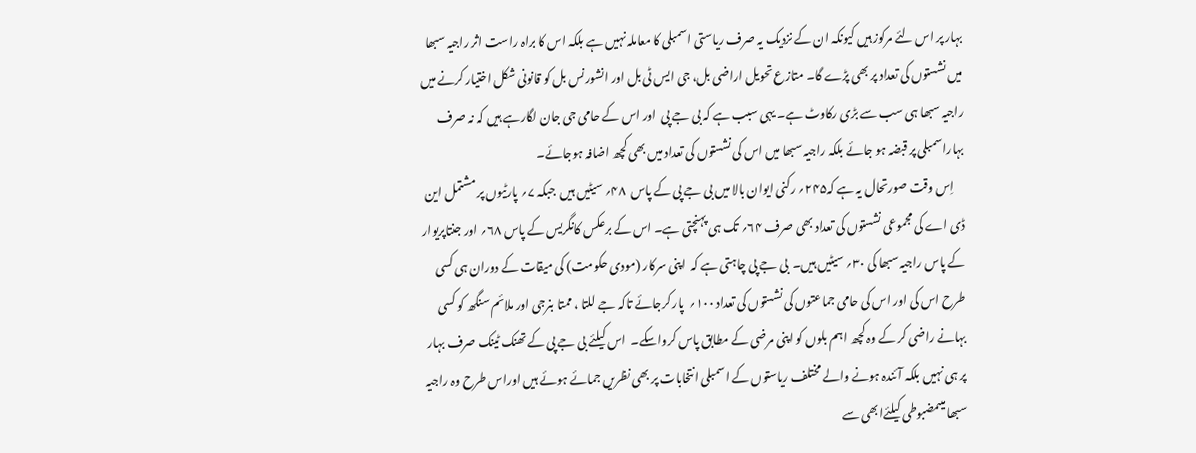بہار پر اس لئے مرکوز ہیں کیونکہ ان کے نزدیک یہ صرف ریاستی اسمبلی کا معاملہ نہیں ہے بلکہ اس کا براہ راست اثر راجیہ سبھا میں نشستوں کی تعداد پر بھی پڑے گا۔ متازع تحویل اراضی بل، جی ایس ٹی بل اور انشورنس بل کو قانونی شکل اختیار کرنے میں راجیہ سبھا ہی سب سے بڑی رکاوٹ ہے۔ یہی سبب ہے کہ بی جے پی  اور اس کے حامی جی جان لگارہے ہیں کہ نہ صرف بہاراسمبلی پر قبضہ ہو جائے بلکہ راجیہ سبھا میں اس کی نشستوں کی تعداد میں بھی کچھ اضافہ ہوجائے۔
    اِس وقت صورتحال یہ ہے کہ۲۴۵؍ رکنی ایوان بالا میں بی جے پی کے پاس  ۴۸؍ سیٹیں ہیں  جبکہ ۷؍ پارٹیوں پر مشتمل این ڈی اے کی مجموعی نشستوں کی تعداد بھی صرف ۶۴؍ تک ہی پہنچتی ہے۔ اس کے برعکس کانگریس کے پاس ۶۸؍ اور جنتاپریوار کے پاس راجیہ سبھا کی ۳۰؍ سیٹیں ہیں۔  بی جے پی چاہتی ہے کہ  اپنی سرکار (مودی حکومت) کی میقات کے دوران ہی کسی طرح اس کی اور اس کی حامی جماعتوں کی نشستوں کی تعداد ۱۰۰؍  پار کرجائے تاکہ جے للتا ، ممتا بنرجی اور ملائم سنگھ کو کسی بہانے راضی کر کے وہ کچھ اہم بلوں کو اپنی مرضی کے مطابق پاس کرواسکے۔  اس کیلئے بی جے پی کے تھنک ٹینک صرف بہار پر ہی نہیں بلکہ آئندہ ہونے والے مختلف ریاستوں کے اسمبلی انتخابات پر بھی نظریں جمائے ہوئے ہیں اوراس طرح وہ راجیہ سبھا میںمضبوطی کیلئےابھی سے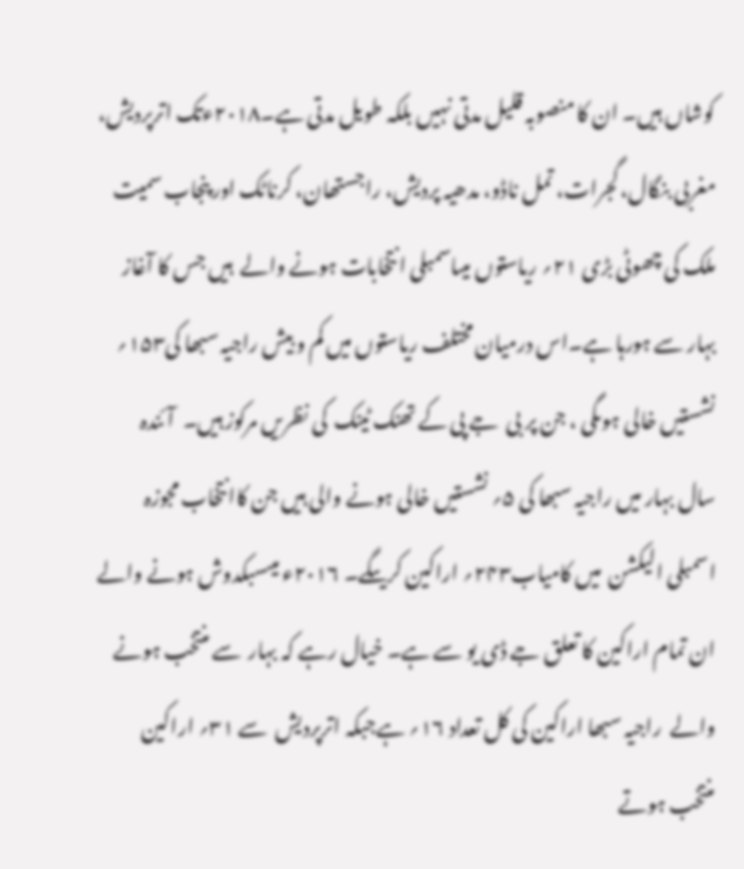کوشاں ہیں۔ ان کا منصوبہ قلیل مدتی نہیں بلکہ طویل مدتی ہے۔۲۰۱۸ءتک اترپردیش، مغربی بنگال، گجرات، تمل ناڈو، مدھیہ پردیش، راجستھان، کرناٹک اور پنجاب سمیت ملک کی چھوٹی بڑی ۲۱؍ ریاستوں میںاسمبلی انتخابات ہونے والے  ہیں جس کا آغاز بہار سے ہورہا ہے۔اس درمیان مختلف ریاستوں میں کم و بیش راجیہ سبھا کی۱۵۳؍ نشستیں خالی ہوںگی ، جن پر بی  جے پی کے تھنک ٹینک  کی نظریں مرکوز ہیں۔  آئندہ سال بہار میں راجیہ سبھا کی ۵؍ نشستیں خالی ہونے والی ہیں جن کاانتخاب مجوزہ اسمبلی الیکشن  میں کامیاب۲۴۳؍ اراکین کریںگے۔ ۲۰۱۶ء میںسبکدوش ہونے والے  ان تمام اراکین کا تعلق جے ڈی یو سے ہے۔ خیال رہے کہ بہار  سے منتخب ہونے والے  راجیہ سبھا اراکین کی کل تعداد ۱۶؍ ہےجبکہ اترپردیش  سے ۳۱؍ اراکین منتخب ہوتے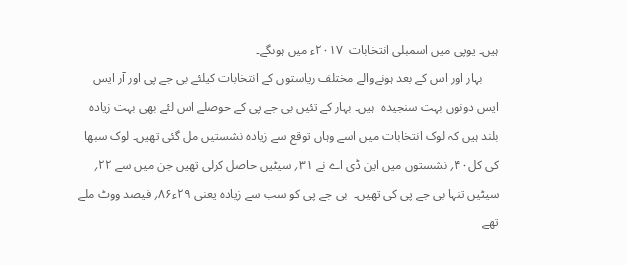ہیں۔ یوپی میں اسمبلی انتخابات  ۲۰۱۷ء میں ہوںگے۔
     بہار اور اس کے بعد ہونےوالے مختلف ریاستوں کے انتخابات کیلئے بی جے پی اور آر ایس ایس دونوں بہت سنجیدہ  ہیں۔ بہار کے تئیں بی جے پی کے حوصلے اس لئے بھی بہت زیادہ بلند ہیں کہ لوک انتخابات میں اسے وہاں توقع سے زیادہ نشستیں مل گئی تھیں۔ لوک سبھا کی کل۴۰؍ نشستوں میں این ڈی اے نے ۳۱؍ سیٹیں حاصل کرلی تھیں جن میں سے ۲۲؍ سیٹیں تنہا بی جے پی کی تھیں۔  بی جے پی کو سب سے زیادہ یعنی ۲۹ء۸۶؍ فیصد ووٹ ملے تھے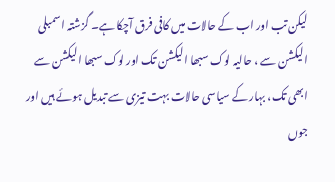لیکن تب اور اب کے حالات میں کافی فرق آچکا ہے۔ گزشتہ اسمبلی الیکشن سے ، حالیہ لوک سبھا الیکشن تک اور لوک سبھا الیکشن سے ابھی تک، بہار کے سیاسی حالات بہت تیزی سے تبدیل ہوئے ہیں اور جوں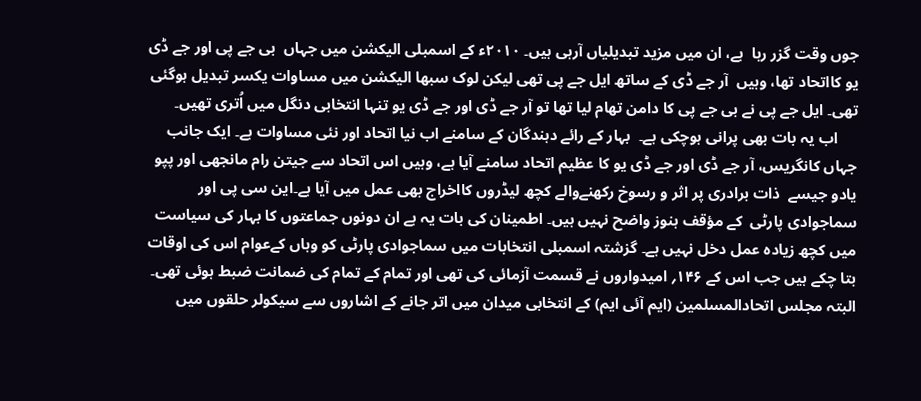جوں وقت گزر رہا  ہے، ان میں مزید تبدیلیاں آرہی ہیں۔ ۲۰۱۰ء کے اسمبلی الیکشن میں جہاں  بی جے پی اور جے ڈی یو کااتحاد تھا، وہیں  آر جے ڈی کے ساتھ ایل جے پی تھی لیکن لوک سبھا الیکشن میں مساوات یکسر تبدیل ہوگئی تھی۔ ایل جے پی نے بی جے پی کا دامن تھام لیا تھا تو آر جے ڈی اور جے ڈی یو تنہا انتخابی دنگل میں اُتری تھیں۔
     اب یہ بات بھی پرانی ہوچکی ہے۔  بہار کے رائے دہندگان کے سامنے اب نیا اتحاد اور نئی مساوات ہے۔ ایک جانب جہاں کانگریس، آر جے ڈی اور جے ڈی یو کا عظیم اتحاد سامنے آیا ہے، وہیں اس اتحاد سے جیتن رام مانجھی اور پپو یادو جیسے  ذات برادری پر اثر و رسوخ رکھنےوالے کچھ لیڈروں کااخراج بھی عمل میں آیا ہے۔این سی پی اور سماجوادی پارٹی  کے مؤقف ہنوز واضح نہیں ہیں۔ اطمینان کی بات یہ ہے ان دونوں جماعتوں کا بہار کی سیاست میں کچھ زیادہ عمل دخل نہیں ہے۔ گزشتہ اسمبلی انتخابات میں سماجوادی پارٹی کو وہاں کےعوام اس کی اوقات بتا چکے ہیں جب اس کے ۱۴۶؍ امیدواروں نے قسمت آزمائی کی تھی اور تمام کے تمام کی ضمانت ضبط ہوئی تھی۔ البتہ مجلس اتحادالمسلمین (ایم آئی ایم) کے انتخابی میدان میں اتر جانے کے اشاروں سے سیکولر حلقوں میں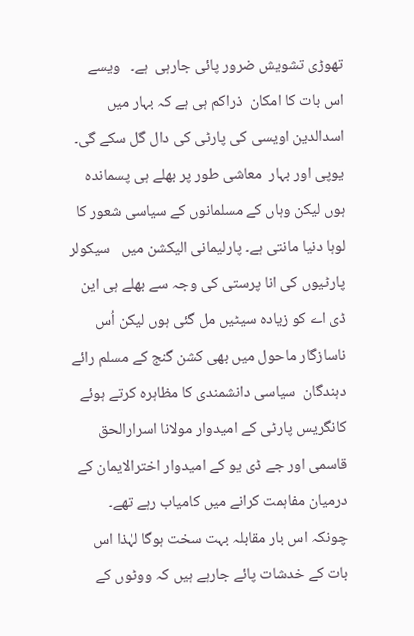تھوڑی تشویش ضرور پائی جارہی  ہے۔   ویسے اس بات کا امکان  ذراکم ہی ہے کہ بہار میں اسدالدین اویسی کی پارٹی کی دال گل سکے گی۔  یوپی اور بہار  معاشی طور پر بھلے ہی پسماندہ ہوں لیکن وہاں کے مسلمانوں کے سیاسی شعور کا لوہا دنیا مانتی ہے۔ پارلیمانی الیکشن میں   سیکولر پارٹیوں کی انا پرستی کی وجہ سے بھلے ہی این ڈی اے کو زیادہ سیٹیں مل گئی ہوں لیکن اُس ناسازگار ماحول میں بھی کشن گنج کے مسلم رائے دہندگان  سیاسی دانشمندی کا مظاہرہ کرتے ہوئے کانگریس پارٹی کے امیدوار مولانا اسرارالحق قاسمی اور جے ڈی یو کے امیدوار اخترالایمان کے درمیان مفاہمت کرانے میں کامیاب رہے تھے۔     چونکہ اس بار مقابلہ بہت سخت ہوگا لہٰذا اس بات کے خدشات پائے جارہے ہیں کہ ووٹوں کے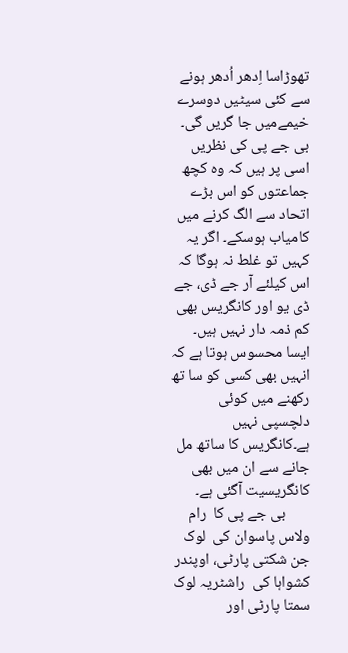تھوڑاسا اِدھر اُدھر ہونے سے کئی سیٹیں دوسرے خیمےمیں جا گریں گی۔ بی جے پی کی نظریں اسی پر ہیں کہ وہ کچھ جماعتوں کو اس بڑے اتحاد سے الگ کرنے میں کامیاب ہوسکے۔ اگر یہ کہیں تو غلط نہ ہوگا کہ اس کیلئے آر جے ڈی، جے ڈی یو اور کانگریس بھی کم ذمہ دار نہیں ہیں۔ ایسا محسوس ہوتا ہے کہ انہیں بھی کسی کو سا تھ رکھنے میں کوئی دلچسپی نہیں ہے۔کانگریس کا ساتھ مل جانے سے ان میں بھی کانگریسیت آگئی ہے۔
       بی جے پی کا  رام ولاس پاسوان کی  لوک جن شکتی پارٹی، اوپندر کشواہا کی  راشٹریہ لوک سمتا پارٹی اور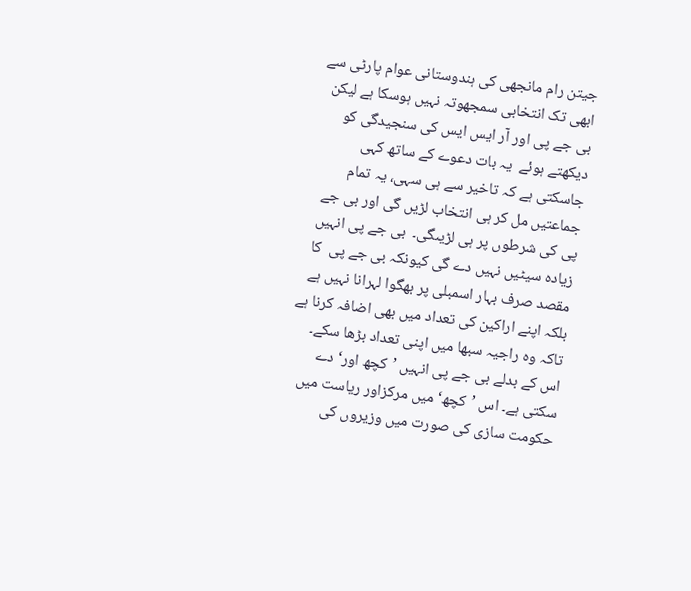جیتن رام مانجھی کی ہندوستانی عوام پارٹی سے ابھی تک انتخابی سمجھوتہ نہیں ہوسکا ہے لیکن  بی جے پی اور آر ایس ایس کی سنجیدگی کو دیکھتے ہوئے  یہ بات دعوے کے ساتھ کہی جاسکتی ہے کہ تاخیر سے ہی سہی، یہ تمام جماعتیں مل کر ہی انتخاب لڑیں گی اور بی جے پی کی شرطوں پر ہی لڑیںگی۔  بی جے پی انہیں زیادہ سیٹیں نہیں دے گی کیونکہ بی جے پی  کا مقصد صرف بہار اسمبلی پر بھگوا لہرانا نہیں ہے بلکہ اپنے اراکین کی تعداد میں بھی اضافہ کرنا ہے تاکہ وہ راجیہ سبھا میں اپنی تعداد بڑھا سکے۔ اس کے بدلے بی جے پی انہیں ’کچھ اور‘ دے سکتی ہے۔ اس ’کچھ‘ میں مرکزاور ریاست میں حکومت سازی کی صورت میں وزیروں کی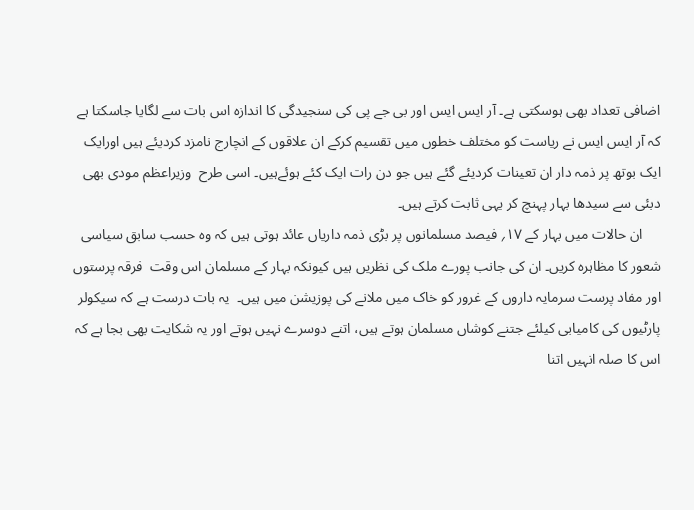اضافی تعداد بھی ہوسکتی ہے۔ آر ایس ایس اور بی جے پی کی سنجیدگی کا اندازہ اس بات سے لگایا جاسکتا ہے کہ آر ایس ایس نے ریاست کو مختلف خطوں میں تقسیم کرکے ان علاقوں کے انچارج نامزد کردیئے ہیں اورایک ایک بوتھ پر ذمہ دار ان تعینات کردیئے گئے ہیں جو دن رات ایک کئے ہوئےہیں۔ اسی طرح  وزیراعظم مودی بھی  دبئی سے سیدھا بہار پہنچ کر یہی ثابت کرتے ہیں۔
     ان حالات میں بہار کے ۱۷؍ فیصد مسلمانوں پر بڑی ذمہ داریاں عائد ہوتی ہیں کہ وہ حسب سابق سیاسی شعور کا مظاہرہ کریں۔ ان کی جانب پورے ملک کی نظریں ہیں کیونکہ بہار کے مسلمان اس وقت  فرقہ پرستوں اور مفاد پرست سرمایہ داروں کے غرور کو خاک میں ملانے کی پوزیشن میں ہیں۔  یہ بات درست ہے کہ سیکولر پارٹیوں کی کامیابی کیلئے جتنے کوشاں مسلمان ہوتے ہیں، اتنے دوسرے نہیں ہوتے اور یہ شکایت بھی بجا ہے کہ اس کا صلہ انہیں اتنا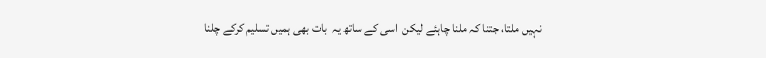نہیں ملتا، جتنا کہ ملنا چاہئے لیکن  اسی کے ساتھ یہ  بات بھی ہمیں تسلیم کرکے چلنا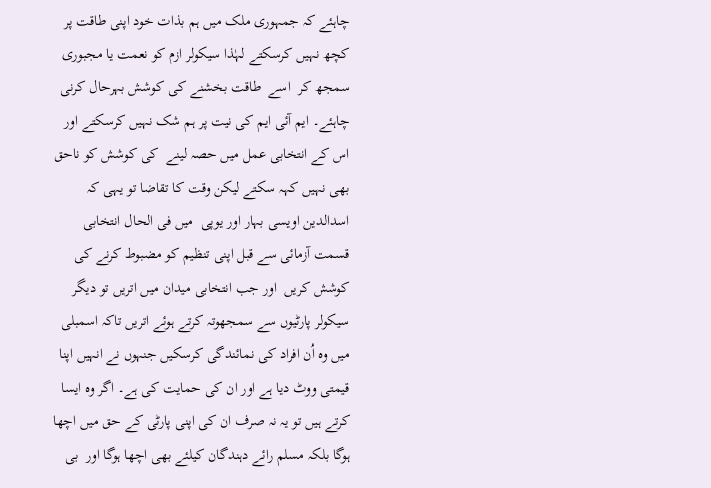چاہئے کہ جمہوری ملک میں ہم بذات خود اپنی طاقت پر کچھ نہیں کرسکتے لہٰذا سیکولر ازم کو نعمت یا مجبوری سمجھ کر  اسے  طاقت بخشنے کی کوشش بہرحال کرنی چاہئے۔ ایم آئی ایم کی نیت پر ہم شک نہیں کرسکتے اور اس کے انتخابی عمل میں حصہ لینے  کی کوشش کو ناحق بھی نہیں کہہ سکتے لیکن وقت کا تقاضا تو یہی کہ اسدالدین اویسی بہار اور یوپی  میں فی الحال انتخابی قسمت آزمائی سے قبل اپنی تنظیم کو مضبوط کرنے کی کوشش کریں  اور جب انتخابی میدان میں اتریں تو دیگر سیکولر پارٹیوں سے سمجھوتہ کرتے ہوئے اتریں تاکہ اسمبلی میں وہ اُن افراد کی نمائندگی کرسکیں جنہوں نے انہیں اپنا قیمتی ووٹ دیا ہے اور ان کی حمایت کی ہے۔ اگر وہ ایسا کرتے ہیں تو یہ نہ صرف ان کی اپنی پارٹی کے حق میں اچھا ہوگا بلکہ مسلم رائے دہندگان کیلئے بھی اچھا ہوگا اور  بی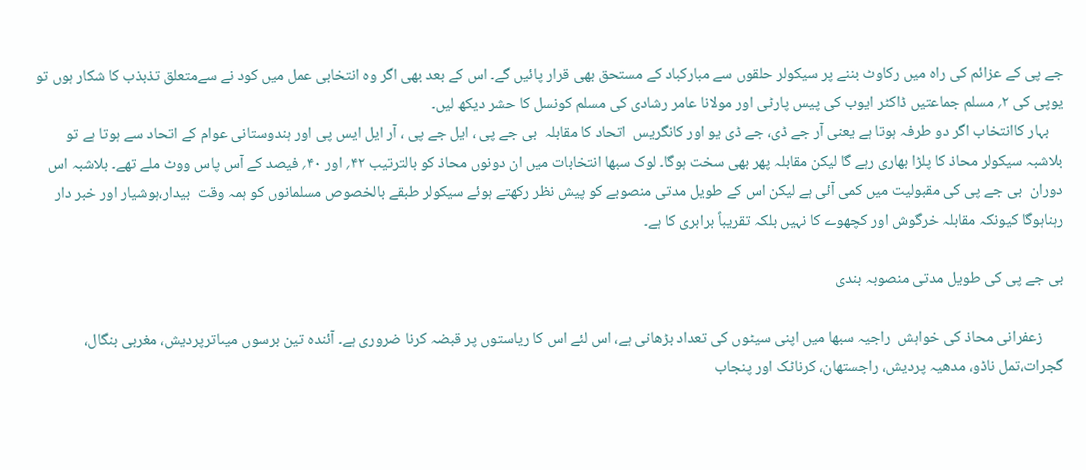جے پی کے عزائم کی راہ میں رکاوٹ بننے پر سیکولر حلقوں سے مبارکباد کے مستحق بھی قرار پائیں گے۔ اس کے بعد بھی اگر وہ انتخابی عمل میں کود نے سےمتعلق تذبذب کا شکار ہوں تو یوپی کی ۲؍ مسلم جماعتیں ڈاکٹر ایوب کی پیس پارٹی اور مولانا عامر رشادی کی مسلم کونسل کا حشر دیکھ لیں۔
    بہار کاانتخاب اگر دو طرفہ ہوتا ہے یعنی آر جے ڈی، جے ڈی یو اور کانگریس  اتحاد کا مقابلہ  بی جے پی ، ایل جے پی ، آر ایل ایس پی اور ہندوستانی عوام کے اتحاد سے ہوتا ہے تو بلاشبہ سیکولر محاذ کا پلڑا بھاری رہے گا لیکن مقابلہ پھر بھی سخت ہوگا۔ لوک سبھا انتخابات میں ان دونوں محاذ کو بالترتیب ۴۲؍ اور ۴۰؍ فیصد کے آس پاس ووٹ ملے تھے۔ بلاشبہ اس دوران  بی جے پی کی مقبولیت میں کمی آئی ہے لیکن اس کے طویل مدتی منصوبے کو پیش نظر رکھتے ہوئے سیکولر طبقے بالخصوص مسلمانوں کو ہمہ وقت  بیدار،ہوشیار اور خبر دار رہناہوگا کیونکہ مقابلہ خرگوش اور کچھوے کا نہیں بلکہ تقریباً برابری کا ہے۔

بی جے پی کی طویل مدتی منصوبہ بندی

      زعفرانی محاذ کی خواہش  راجیہ سبھا میں اپنی سیٹوں کی تعداد بڑھانی ہے، اس لئے اس کا ریاستوں پر قبضہ کرنا ضروری ہے۔ آئندہ تین برسوں میںاترپردیش، مغربی بنگال، گجرات،تمل ناڈو، مدھیہ پردیش، راجستھان، کرناٹک اور پنجاب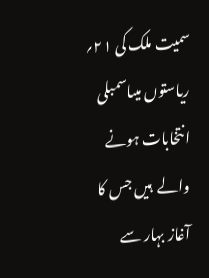سمیت ملک کی ۲۱؍ ریاستوں میںاسمبلی انتخابات ہونے والے  ہیں جس کا آغاز بہار سے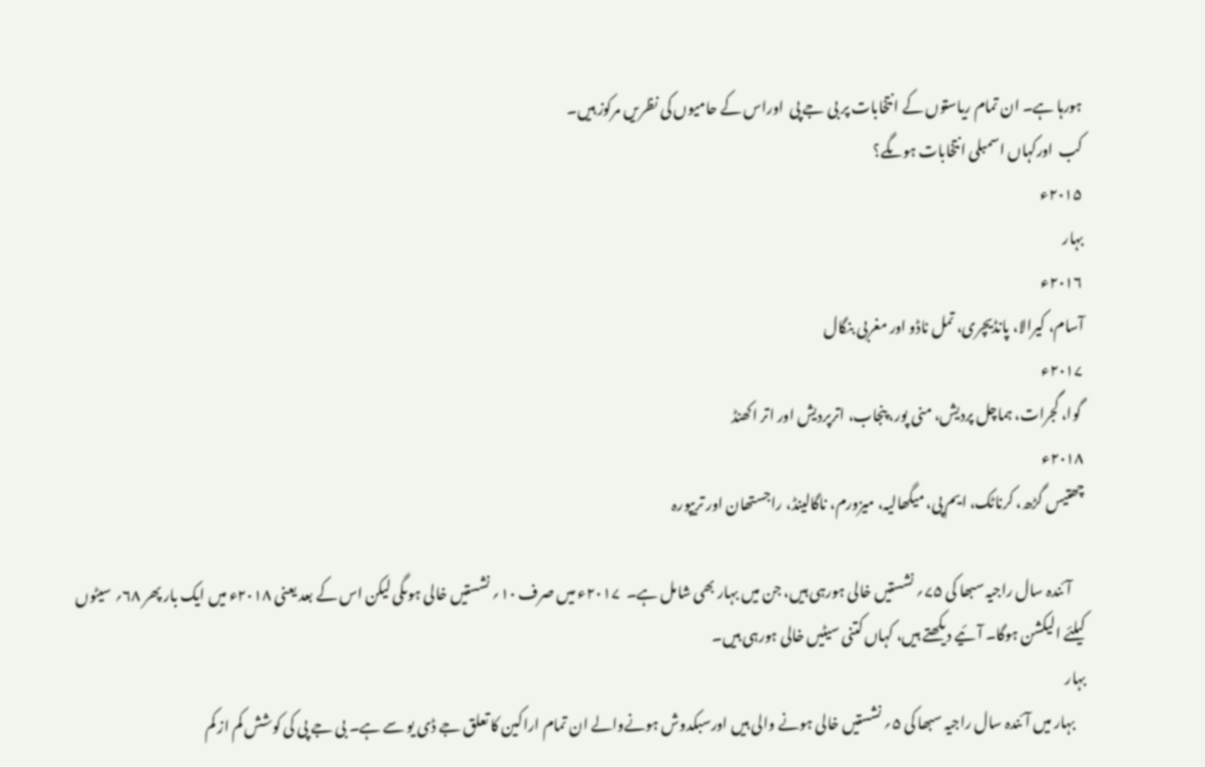ہورہا ہے۔ ان تمام ریاستوں کے انتخابات پر بی جے پی  اوراس کے حامیوں کی نظریں مرکوز ہیں۔
کب  اورکہاں اسمبلی انتخابات ہوںگے؟
۲۰۱۵ء
بہار
۲۰۱۶ء
آسام، کیرالا، پانڈیچری، تمل ناڈو اور مغربی بنگال
۲۰۱۷ء
 گوا، گجرات، ہماچل پردیش، منی پور، پنجاب، اترپردیش اور اتر اکھنڈ
۲۰۱۸ء
چھتیس گڑھ، کرناٹک، ایم پی، میگھالیہ، میزورم، ناگالینڈ، راجستھان اور تریپورہ

     آئندہ سال راجیہ سبھا کی ۷۵؍ نشستیں خالی ہورہی ہیں، جن میں بہار بھی شامل ہے۔  ۲۰۱۷ء میں صرف ۱۰؍ نشستیں خالی ہوںگی لیکن اس کے بعد یعنی ۲۰۱۸ء میں ایک بار پھر ۶۸؍ سیٹوں کیلئے الیکشن ہوگا۔ آئیے دیکھتے ہیں، کہاں کتنی سیٹیں خالی ہورہی ہیں۔
بہار
    بہار میں آئندہ سال راجیہ سبھا کی ۵؍ نشستیں خالی ہونے والی ہیں اورسبکدوش ہونےوالے ان تمام اراکین کا تعلق جے ڈی یو سے ہے۔ بی جے پی کی کوشش کم از کم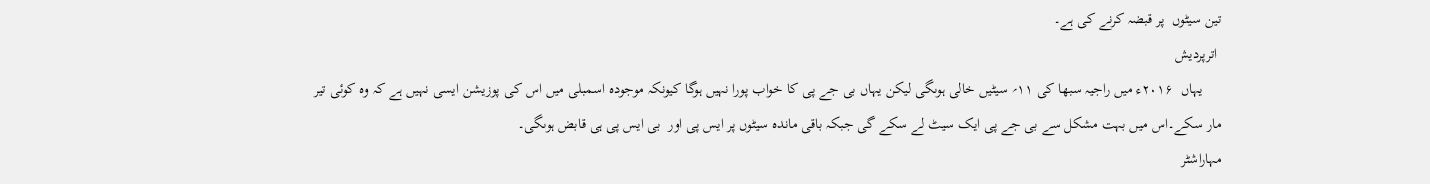تین سیٹوں  پر قبضہ کرنے کی ہے۔
 اترپردیش
     یہاں  ۲۰۱۶ء میں راجیہ سبھا کی ۱۱؍ سیٹیں خالی ہوںگی لیکن یہاں بی جے پی کا خواب پورا نہیں ہوگا کیونکہ موجودہ اسمبلی میں اس کی پوزیشن ایسی نہیں ہے کہ وہ کوئی تیر مار سکے۔اس میں بہت مشکل سے بی جے پی ایک سیٹ لے سکے گی جبکہ باقی ماندہ سیٹوں پر ایس پی اور  بی ایس پی ہی قابض ہوںگی۔
مہاراشٹر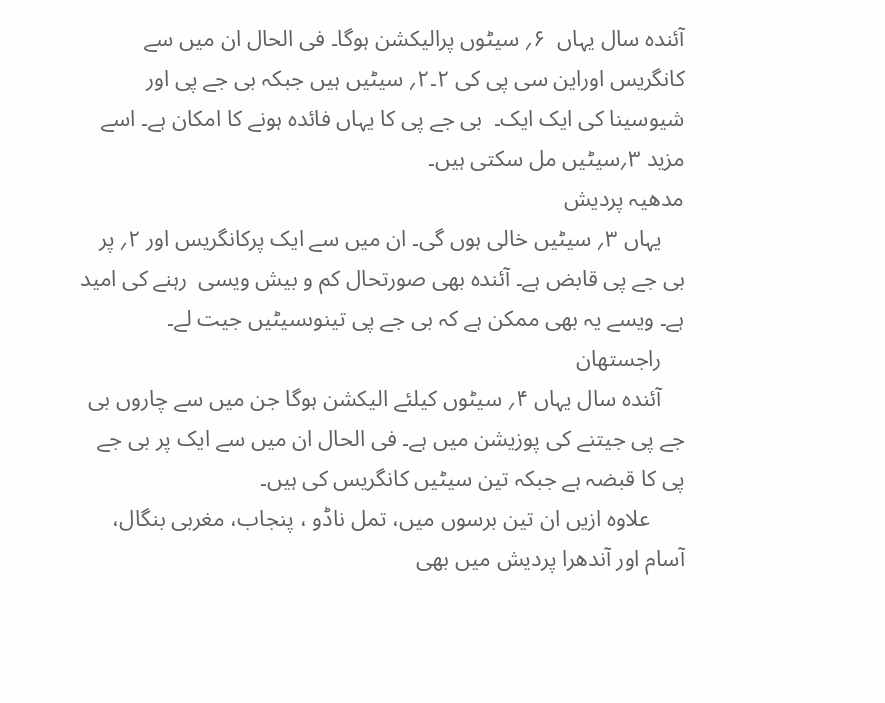آئندہ سال یہاں  ۶؍ سیٹوں پرالیکشن ہوگا۔ فی الحال ان میں سے کانگریس اوراین سی پی کی ۲۔۲؍ سیٹیں ہیں جبکہ بی جے پی اور شیوسینا کی ایک ایک۔  بی جے پی کا یہاں فائدہ ہونے کا امکان ہے۔ اسے مزید ۳؍سیٹیں مل سکتی ہیں۔
مدھیہ پردیش
    یہاں ۳؍ سیٹیں خالی ہوں گی۔ ان میں سے ایک پرکانگریس اور ۲؍ پر بی جے پی قابض ہے۔ آئندہ بھی صورتحال کم و بیش ویسی  رہنے کی امید ہے۔ ویسے یہ بھی ممکن ہے کہ بی جے پی تینوںسیٹیں جیت لے۔
    راجستھان
    آئندہ سال یہاں ۴؍ سیٹوں کیلئے الیکشن ہوگا جن میں سے چاروں بی جے پی جیتنے کی پوزیشن میں ہے۔ فی الحال ان میں سے ایک پر بی جے پی کا قبضہ ہے جبکہ تین سیٹیں کانگریس کی ہیں۔
      علاوہ ازیں ان تین برسوں میں، تمل ناڈو ، پنجاب، مغربی بنگال، آسام اور آندھرا پردیش میں بھی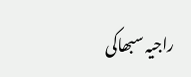راجیہ سبھاکی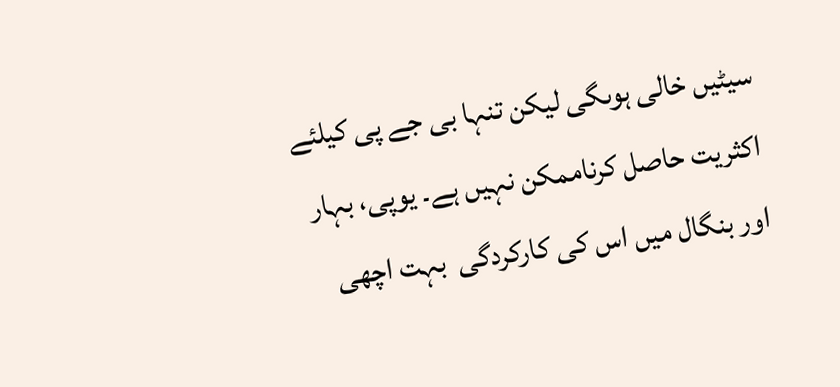سیٹیں خالی ہوںگی لیکن تنہا بی جے پی کیلئے اکثریت حاصل کرناممکن نہیں ہے۔ یوپی، بہار اور بنگال میں اس کی کارکردگی  بہت اچھی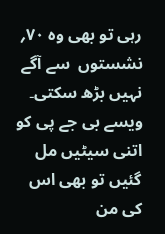رہی تو بھی وہ ۷۰؍ نشستوں  سے آگے نہیں بڑھ سکتی۔ ویسے بی جے پی کو اتنی سیٹیں مل گئیں تو بھی اس کی من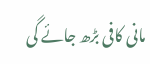مانی کافی بڑھ جائے گی